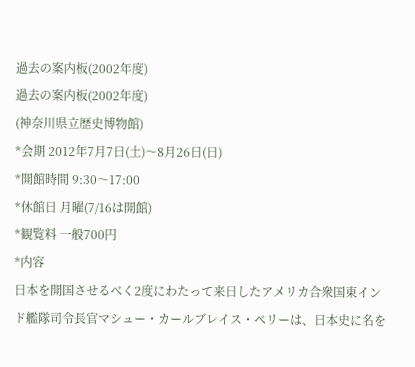過去の案内板(2002年度)
過去の案内板(2002年度)
(神奈川県立歴史博物館)
*会期 2012年7月7日(土)〜8月26日(日)
*開館時間 9:30〜17:00
*休館日 月曜(7/16は開館)
*観覧料 一般700円
*内容
日本を開国させるべく2度にわたって来日したアメリカ合衆国東インド艦隊司令長官マシュー・カールブレイス・ペリーは、日本史に名を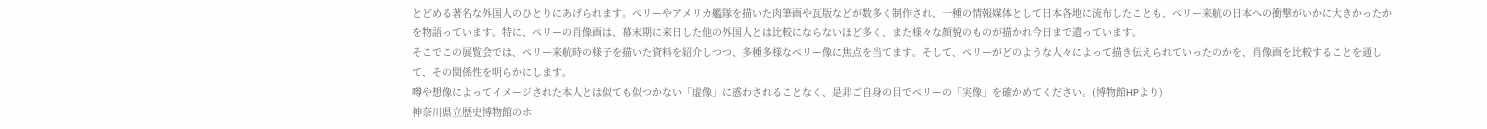とどめる著名な外国人のひとりにあげられます。ペリーやアメリカ艦隊を描いた肉筆画や瓦版などが数多く制作され、一種の情報媒体として日本各地に流布したことも、ペリー来航の日本への衝撃がいかに大きかったかを物語っています。特に、ペリーの肖像画は、幕末期に来日した他の外国人とは比較にならないほど多く、また様々な顔貌のものが描かれ今日まで遺っています。
そこでこの展覧会では、ペリー来航時の様子を描いた資料を紹介しつつ、多種多様なペリー像に焦点を当てます。そして、ペリーがどのような人々によって描き伝えられていったのかを、肖像画を比較することを通して、その関係性を明らかにします。
噂や想像によってイメージされた本人とは似ても似つかない「虚像」に惑わされることなく、是非ご自身の目でペリーの「実像」を確かめてください。(博物館HPより)
神奈川県立歴史博物館のホ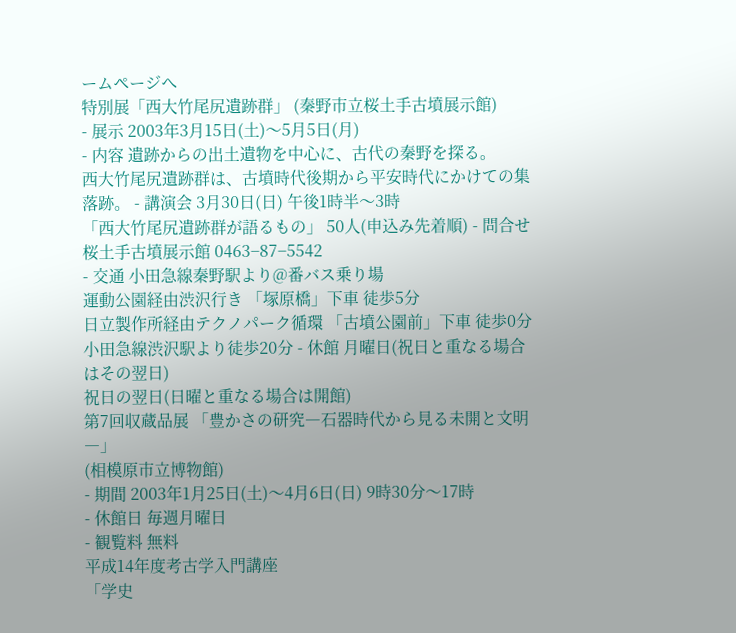ームページへ
特別展「西大竹尾尻遺跡群」 (秦野市立桜土手古墳展示館)
- 展示 2003年3月15日(土)〜5月5日(月)
- 内容 遺跡からの出土遺物を中心に、古代の秦野を探る。
西大竹尾尻遺跡群は、古墳時代後期から平安時代にかけての集落跡。 - 講演会 3月30日(日) 午後1時半〜3時
「西大竹尾尻遺跡群が語るもの」 50人(申込み先着順) - 問合せ 桜土手古墳展示館 0463−87−5542
- 交通 小田急線秦野駅より@番バス乗り場
運動公園経由渋沢行き 「塚原橋」下車 徒歩5分
日立製作所経由テクノパーク循環 「古墳公園前」下車 徒歩0分
小田急線渋沢駅より徒歩20分 - 休館 月曜日(祝日と重なる場合はその翌日)
祝日の翌日(日曜と重なる場合は開館)
第7回収蔵品展 「豊かさの研究―石器時代から見る未開と文明―」
(相模原市立博物館)
- 期間 2003年1月25日(土)〜4月6日(日) 9時30分〜17時
- 休館日 毎週月曜日
- 観覧料 無料
平成14年度考古学入門講座
「学史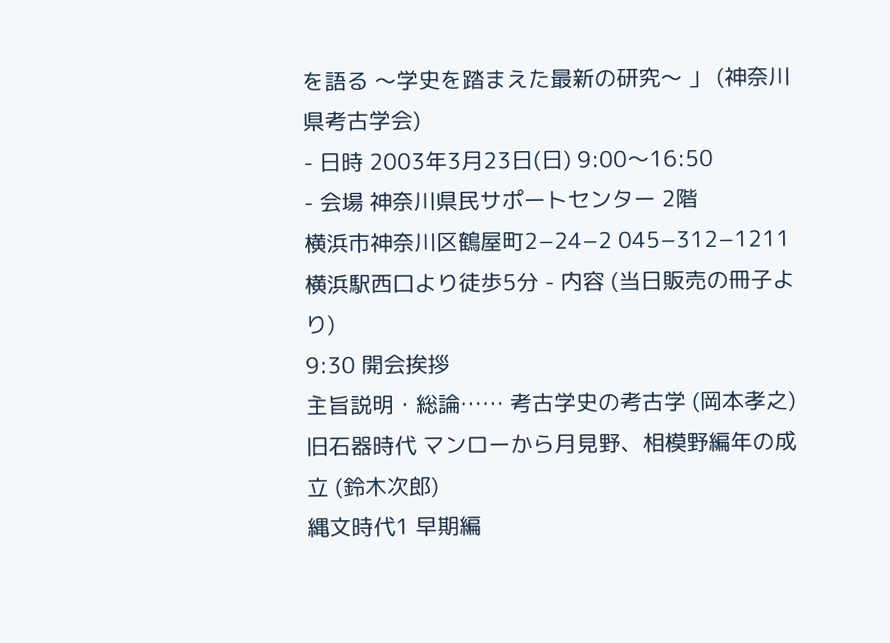を語る 〜学史を踏まえた最新の研究〜 」 (神奈川県考古学会)
- 日時 2003年3月23日(日) 9:00〜16:50
- 会場 神奈川県民サポートセンター 2階
横浜市神奈川区鶴屋町2−24−2 045−312−1211
横浜駅西口より徒歩5分 - 内容 (当日販売の冊子より)
9:30 開会挨拶
主旨説明・総論…… 考古学史の考古学 (岡本孝之)
旧石器時代 マンローから月見野、相模野編年の成立 (鈴木次郎)
縄文時代1 早期編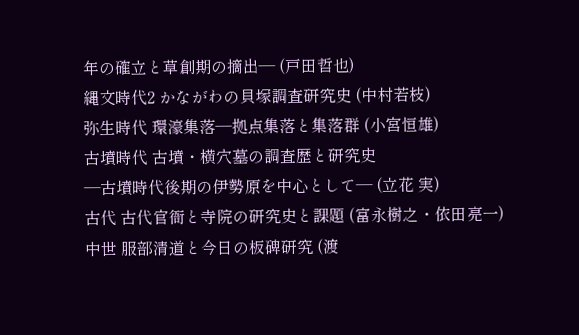年の確立と草創期の摘出― (戸田哲也)
縄文時代2 かながわの貝塚調査研究史 (中村若枝)
弥生時代 環濠集落―拠点集落と集落群 (小宮恒雄)
古墳時代 古墳・横穴墓の調査歴と研究史
―古墳時代後期の伊勢原を中心として― (立花 実)
古代 古代官衙と寺院の研究史と課題 (富永樹之・依田亮一)
中世 服部清道と今日の板碑研究 (渡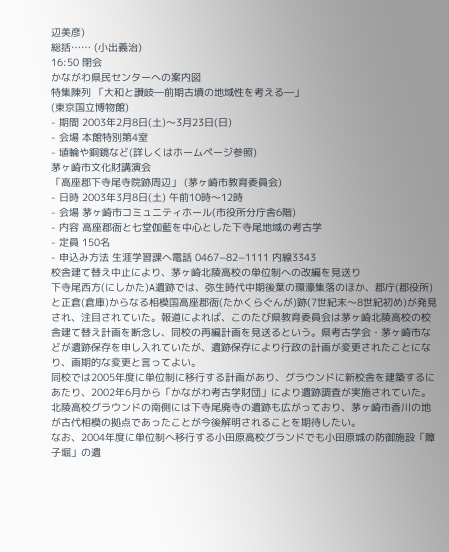辺美彦)
総括…… (小出義治)
16:50 閉会
かながわ県民センターへの案内図
特集陳列 「大和と讃岐―前期古墳の地域性を考える―」
(東京国立博物館)
- 期間 2003年2月8日(土)〜3月23日(日)
- 会場 本館特別第4室
- 埴輪や銅鏡など(詳しくはホームページ参照)
茅ヶ崎市文化財講演会
「高座郡下寺尾寺院跡周辺」 (茅ヶ崎市教育委員会)
- 日時 2003年3月8日(土) 午前10時〜12時
- 会場 茅ヶ崎市コミュニティホール(市役所分庁舎6階)
- 内容 高座郡衙と七堂伽藍を中心とした下寺尾地域の考古学
- 定員 150名
- 申込み方法 生涯学習課へ電話 0467−82−1111 内線3343
校舎建て替え中止により、茅ヶ崎北陵高校の単位制への改編を見送り
下寺尾西方(にしかた)A遺跡では、弥生時代中期後葉の環濠集落のほか、郡庁(郡役所)と正倉(倉庫)からなる相模国高座郡衙(たかくらぐんが)跡(7世紀末〜8世紀初め)が発見され、注目されていた。報道によれば、このたび県教育委員会は茅ヶ崎北陵高校の校舎建て替え計画を断念し、同校の再編計画を見送るという。県考古学会・茅ヶ崎市などが遺跡保存を申し入れていたが、遺跡保存により行政の計画が変更されたことになり、画期的な変更と言ってよい。
同校では2005年度に単位制に移行する計画があり、グラウンドに新校舎を建築するにあたり、2002年6月から「かながわ考古学財団」により遺跡調査が実施されていた。北陵高校グラウンドの南側には下寺尾廃寺の遺跡も広がっており、茅ヶ崎市香川の地が古代相模の拠点であったことが今後解明されることを期待したい。
なお、2004年度に単位制へ移行する小田原高校グランドでも小田原城の防御施設「障子堀」の遺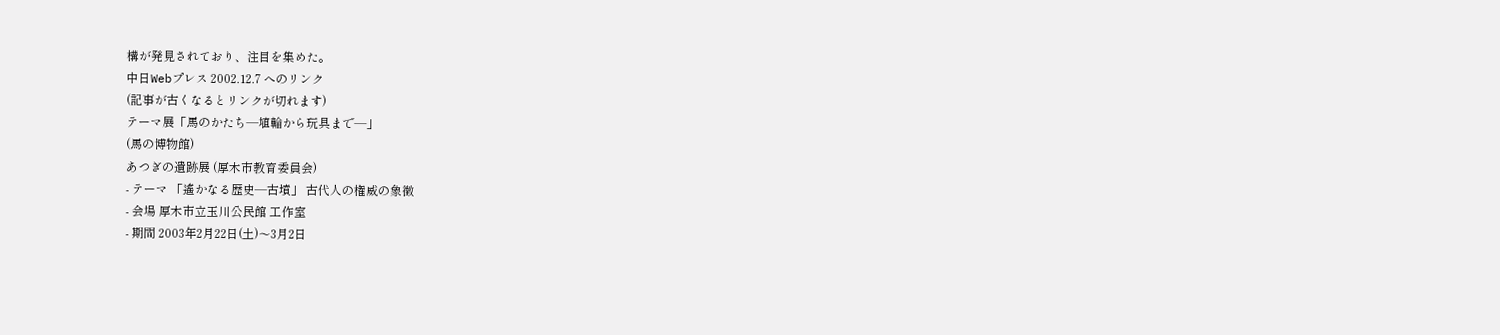構が発見されており、注目を集めた。
中日Webプレス 2002.12.7 へのリンク
(記事が古くなるとリンクが切れます)
テーマ展「馬のかたち―埴輪から玩具まで―」
(馬の博物館)
あつぎの遺跡展 (厚木市教育委員会)
- テーマ 「遙かなる歴史―古墳」 古代人の権威の象徴
- 会場 厚木市立玉川公民館 工作室
- 期間 2003年2月22日(土)〜3月2日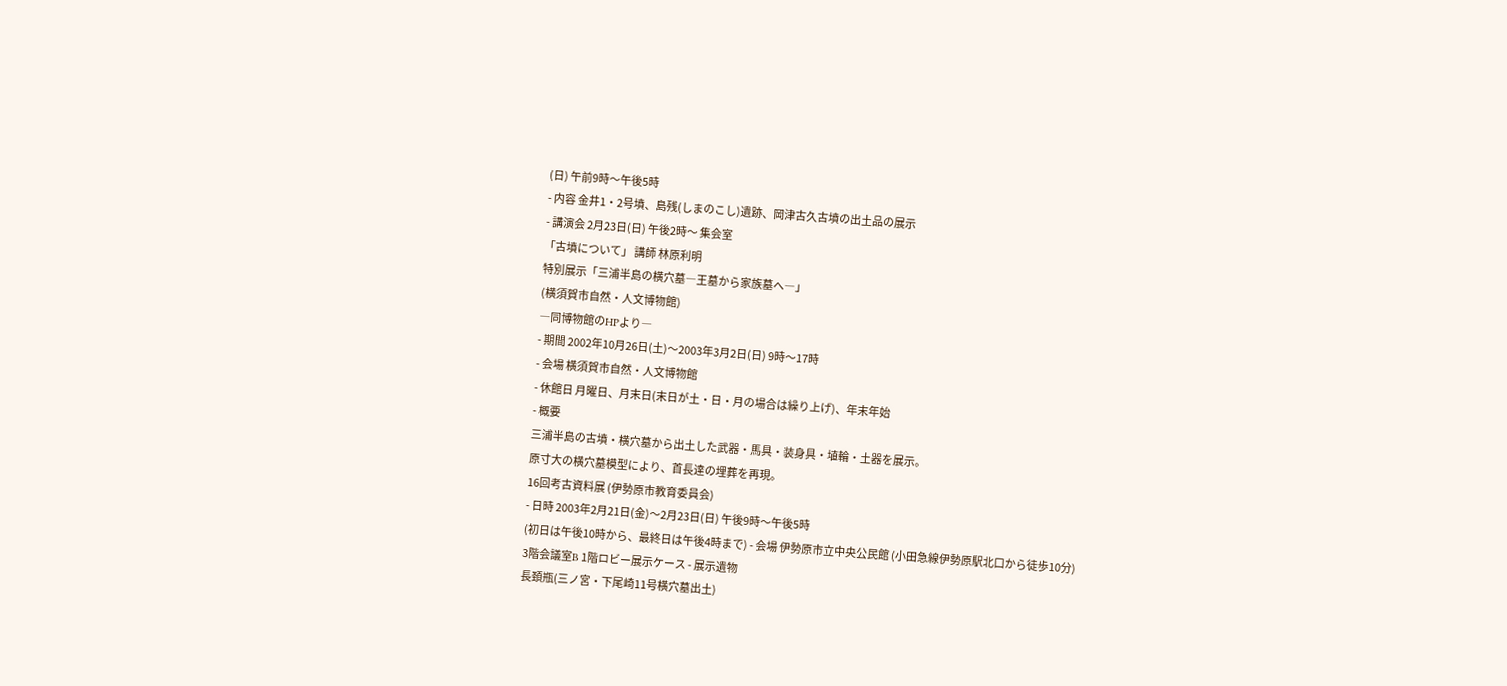(日) 午前9時〜午後5時
- 内容 金井1・2号墳、島残(しまのこし)遺跡、岡津古久古墳の出土品の展示
- 講演会 2月23日(日) 午後2時〜 集会室
「古墳について」 講師 林原利明
特別展示「三浦半島の横穴墓―王墓から家族墓へ―」
(横須賀市自然・人文博物館)
―同博物館のHPより―
- 期間 2002年10月26日(土)〜2003年3月2日(日) 9時〜17時
- 会場 横須賀市自然・人文博物館
- 休館日 月曜日、月末日(末日が土・日・月の場合は繰り上げ)、年末年始
- 概要
三浦半島の古墳・横穴墓から出土した武器・馬具・装身具・埴輪・土器を展示。
原寸大の横穴墓模型により、首長達の埋葬を再現。
16回考古資料展 (伊勢原市教育委員会)
- 日時 2003年2月21日(金)〜2月23日(日) 午後9時〜午後5時
(初日は午後10時から、最終日は午後4時まで) - 会場 伊勢原市立中央公民館 (小田急線伊勢原駅北口から徒歩10分)
3階会議室B 1階ロビー展示ケース - 展示遺物
長頚瓶(三ノ宮・下尾崎11号横穴墓出土)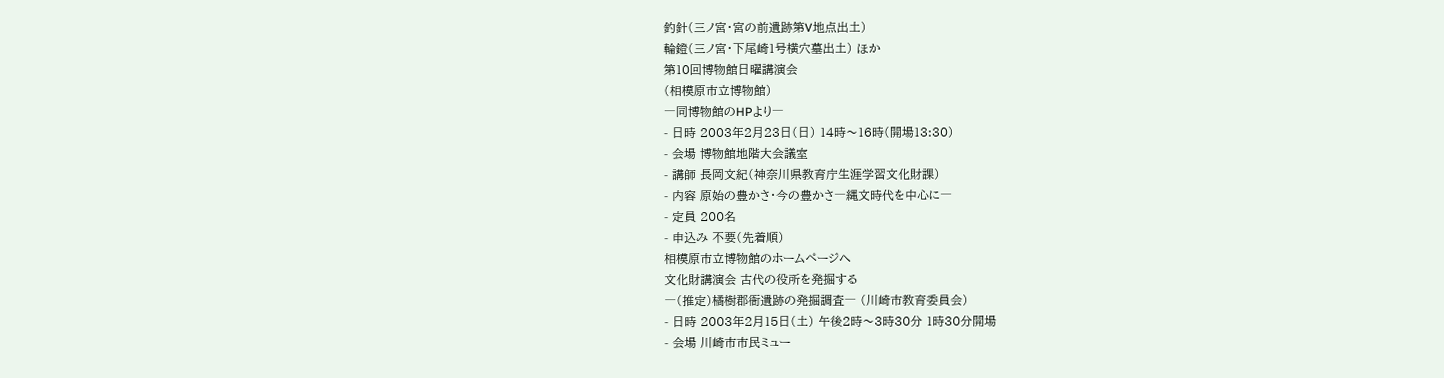釣針(三ノ宮・宮の前遺跡第V地点出土)
輪鐙(三ノ宮・下尾崎1号横穴墓出土) ほか
第10回博物館日曜講演会
(相模原市立博物館)
―同博物館のHPより―
- 日時 2003年2月23日(日) 14時〜16時(開場13:30)
- 会場 博物館地階大会議室
- 講師 長岡文紀(神奈川県教育庁生涯学習文化財課)
- 内容 原始の豊かさ・今の豊かさ―縄文時代を中心に―
- 定員 200名
- 申込み 不要(先着順)
相模原市立博物館のホームページへ
文化財講演会 古代の役所を発掘する
―(推定)橘樹郡衙遺跡の発掘調査― (川崎市教育委員会)
- 日時 2003年2月15日(土) 午後2時〜3時30分 1時30分開場
- 会場 川崎市市民ミュー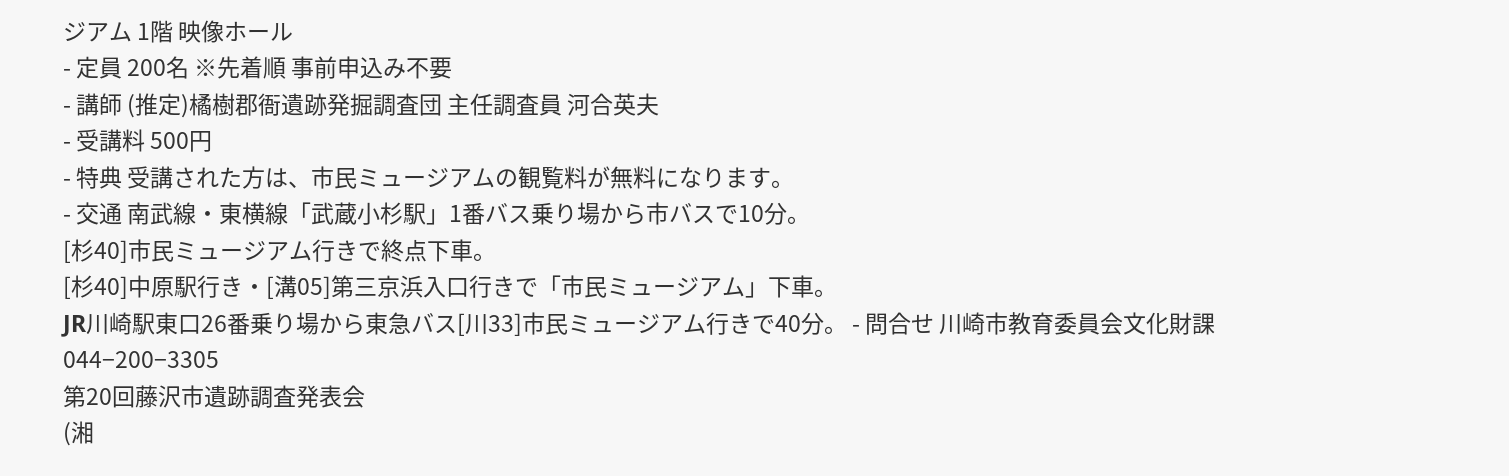ジアム 1階 映像ホール
- 定員 200名 ※先着順 事前申込み不要
- 講師 (推定)橘樹郡衙遺跡発掘調査団 主任調査員 河合英夫
- 受講料 500円
- 特典 受講された方は、市民ミュージアムの観覧料が無料になります。
- 交通 南武線・東横線「武蔵小杉駅」1番バス乗り場から市バスで10分。
[杉40]市民ミュージアム行きで終点下車。
[杉40]中原駅行き・[溝05]第三京浜入口行きで「市民ミュージアム」下車。
JR川崎駅東口26番乗り場から東急バス[川33]市民ミュージアム行きで40分。 - 問合せ 川崎市教育委員会文化財課 044−200−3305
第20回藤沢市遺跡調査発表会
(湘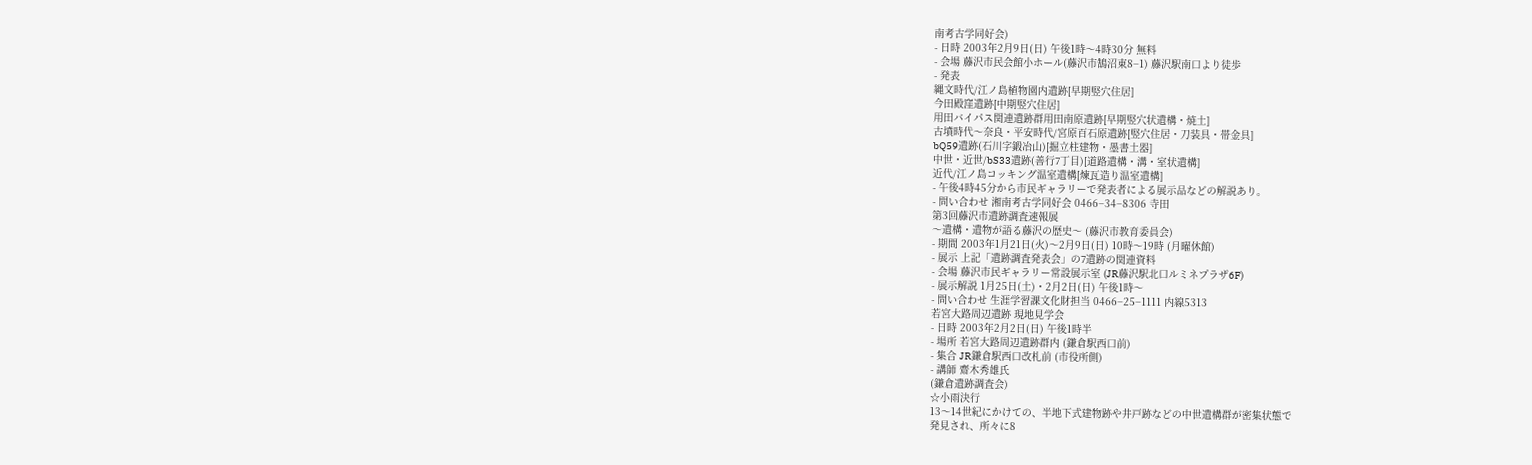南考古学同好会)
- 日時 2003年2月9日(日) 午後1時〜4時30分 無料
- 会場 藤沢市民会館小ホール(藤沢市鵠沼東8−1) 藤沢駅南口より徒歩
- 発表
縄文時代/江ノ島植物園内遺跡[早期竪穴住居]
今田殿窪遺跡[中期竪穴住居]
用田バイパス関連遺跡群用田南原遺跡[早期竪穴状遺構・焼土]
古墳時代〜奈良・平安時代/宮原百石原遺跡[竪穴住居・刀装具・帯金具]
bQ59遺跡(石川字鍛冶山)[掘立柱建物・墨書土器]
中世・近世/bS33遺跡(善行7丁目)[道路遺構・溝・室状遺構]
近代/江ノ島コッキング温室遺構[煉瓦造り温室遺構]
- 午後4時45分から市民ギャラリーで発表者による展示品などの解説あり。
- 問い合わせ 湘南考古学同好会 0466−34−8306 寺田
第3回藤沢市遺跡調査速報展
〜遺構・遺物が語る藤沢の歴史〜 (藤沢市教育委員会)
- 期間 2003年1月21日(火)〜2月9日(日) 10時〜19時 (月曜休館)
- 展示 上記「遺跡調査発表会」の7遺跡の関連資料
- 会場 藤沢市民ギャラリー常設展示室 (JR藤沢駅北口ルミネプラザ6F)
- 展示解説 1月25日(土)・2月2日(日) 午後1時〜
- 問い合わせ 生涯学習課文化財担当 0466−25−1111 内線5313
若宮大路周辺遺跡 現地見学会
- 日時 2003年2月2日(日) 午後1時半
- 場所 若宮大路周辺遺跡群内 (鎌倉駅西口前)
- 集合 JR鎌倉駅西口改札前 (市役所側)
- 講師 齋木秀雄氏
(鎌倉遺跡調査会)
☆小雨決行
13〜14世紀にかけての、半地下式建物跡や井戸跡などの中世遺構群が密集状態で
発見され、所々に8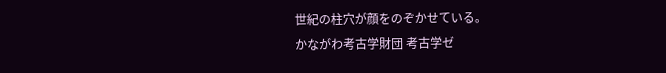世紀の柱穴が顔をのぞかせている。
かながわ考古学財団 考古学ゼ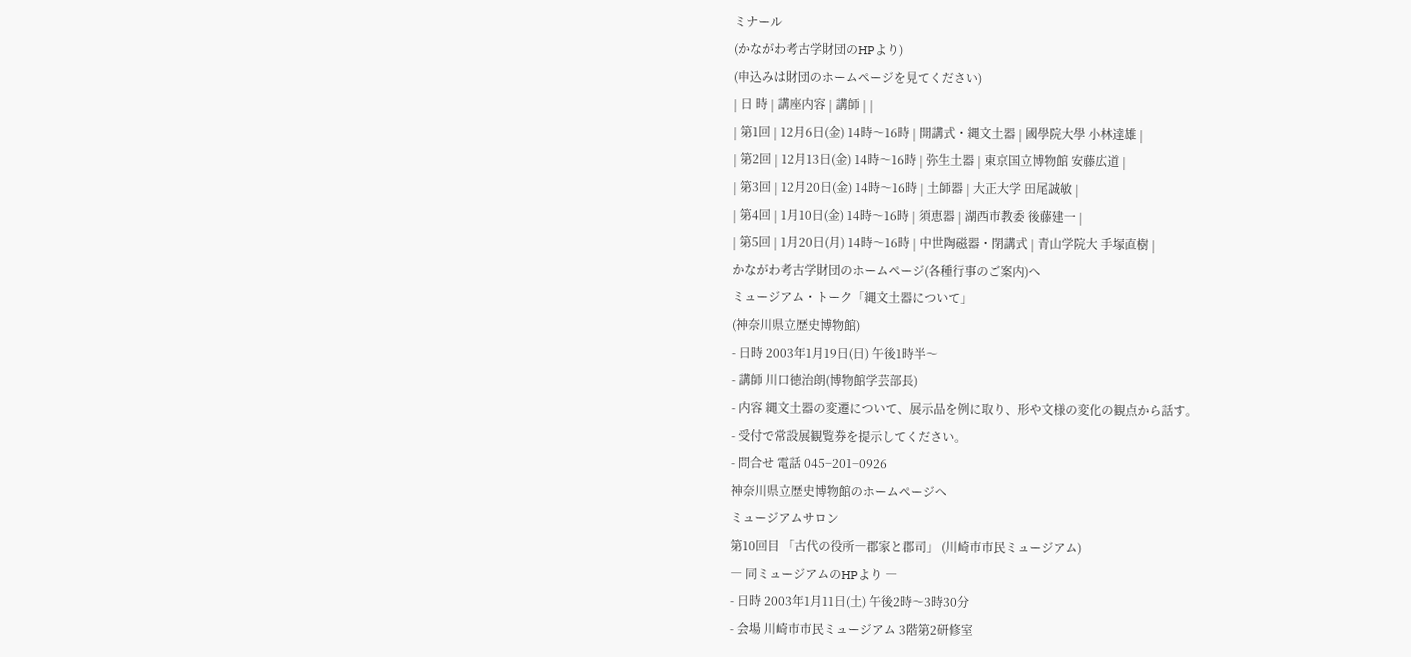ミナール
(かながわ考古学財団のHPより)
(申込みは財団のホームページを見てください)
| 日 時 | 講座内容 | 講師 | |
| 第1回 | 12月6日(金) 14時〜16時 | 開講式・縄文土器 | 國學院大學 小林達雄 |
| 第2回 | 12月13日(金) 14時〜16時 | 弥生土器 | 東京国立博物館 安藤広道 |
| 第3回 | 12月20日(金) 14時〜16時 | 土師器 | 大正大学 田尾誠敏 |
| 第4回 | 1月10日(金) 14時〜16時 | 須恵器 | 湖西市教委 後藤建一 |
| 第5回 | 1月20日(月) 14時〜16時 | 中世陶磁器・閉講式 | 青山学院大 手塚直樹 |
かながわ考古学財団のホームページ(各種行事のご案内)へ
ミュージアム・トーク「縄文土器について」
(神奈川県立歴史博物館)
- 日時 2003年1月19日(日) 午後1時半〜
- 講師 川口徳治朗(博物館学芸部長)
- 内容 縄文土器の変遷について、展示品を例に取り、形や文様の変化の観点から話す。
- 受付で常設展観覧券を提示してください。
- 問合せ 電話 045−201−0926
神奈川県立歴史博物館のホームページへ
ミュージアムサロン
第10回目 「古代の役所―郡家と郡司」 (川崎市市民ミュージアム)
― 同ミュージアムのHPより ―
- 日時 2003年1月11日(土) 午後2時〜3時30分
- 会場 川崎市市民ミュージアム 3階第2研修室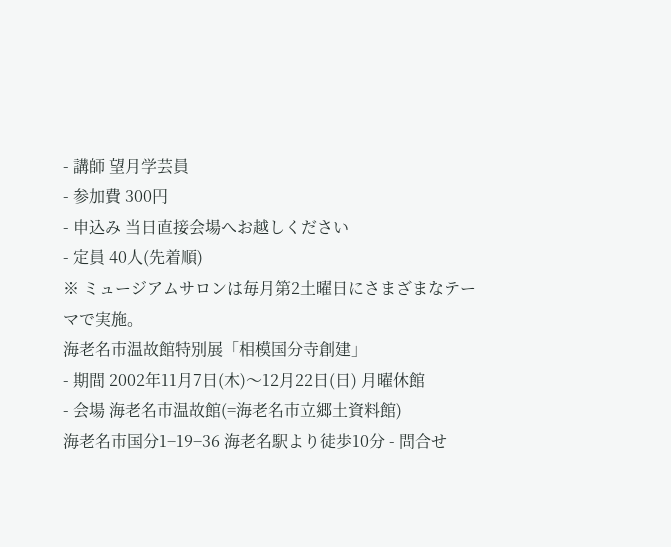- 講師 望月学芸員
- 参加費 300円
- 申込み 当日直接会場へお越しください
- 定員 40人(先着順)
※ ミュージアムサロンは毎月第2土曜日にさまざまなテーマで実施。
海老名市温故館特別展「相模国分寺創建」
- 期間 2002年11月7日(木)〜12月22日(日) 月曜休館
- 会場 海老名市温故館(=海老名市立郷土資料館)
海老名市国分1−19−36 海老名駅より徒歩10分 - 問合せ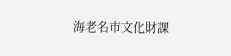海老名市文化財課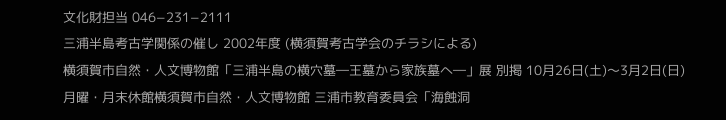文化財担当 046−231−2111
三浦半島考古学関係の催し 2002年度 (横須賀考古学会のチラシによる)
横須賀市自然・人文博物館「三浦半島の横穴墓―王墓から家族墓へ―」展 別掲 10月26日(土)〜3月2日(日)
月曜・月末休館横須賀市自然・人文博物館 三浦市教育委員会「海蝕洞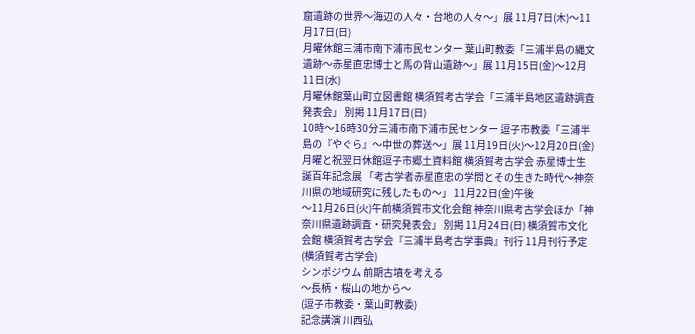窟遺跡の世界〜海辺の人々・台地の人々〜」展 11月7日(木)〜11月17日(日)
月曜休館三浦市南下浦市民センター 葉山町教委「三浦半島の縄文遺跡〜赤星直忠博士と馬の背山遺跡〜」展 11月15日(金)〜12月11日(水)
月曜休館葉山町立図書館 横須賀考古学会「三浦半島地区遺跡調査発表会」 別掲 11月17日(日)
10時〜16時30分三浦市南下浦市民センター 逗子市教委「三浦半島の『やぐら』〜中世の葬送〜」展 11月19日(火)〜12月20日(金)
月曜と祝翌日休館逗子市郷土資料館 横須賀考古学会 赤星博士生誕百年記念展 「考古学者赤星直忠の学問とその生きた時代〜神奈川県の地域研究に残したもの〜」 11月22日(金)午後
〜11月26日(火)午前横須賀市文化会館 神奈川県考古学会ほか「神奈川県遺跡調査・研究発表会」 別掲 11月24日(日) 横須賀市文化会館 横須賀考古学会『三浦半島考古学事典』刊行 11月刊行予定 (横須賀考古学会)
シンポジウム 前期古墳を考える
〜長柄・桜山の地から〜
(逗子市教委・葉山町教委)
記念講演 川西弘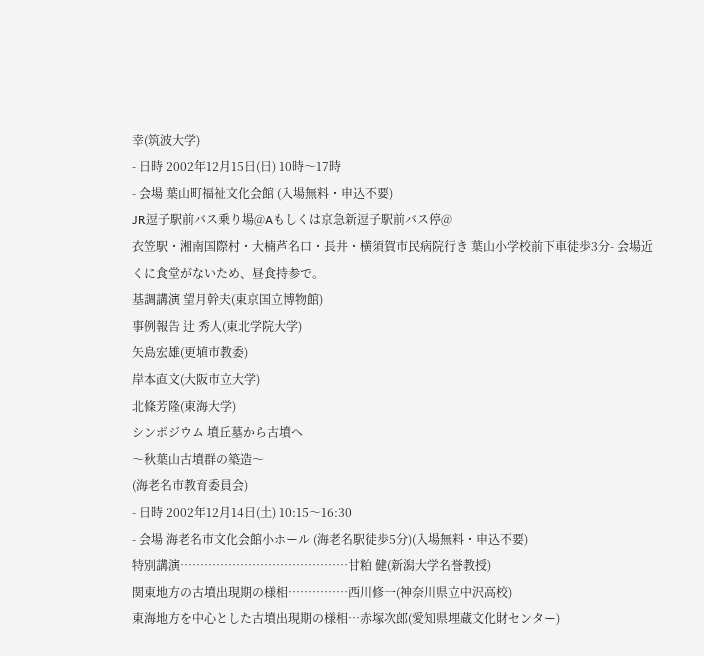幸(筑波大学)
- 日時 2002年12月15日(日) 10時〜17時
- 会場 葉山町福祉文化会館 (入場無料・申込不要)
JR逗子駅前バス乗り場@Aもしくは京急新逗子駅前バス停@
衣笠駅・湘南国際村・大楠芦名口・長井・横須賀市民病院行き 葉山小学校前下車徒歩3分- 会場近くに食堂がないため、昼食持参で。
基調講演 望月幹夫(東京国立博物館)
事例報告 辻 秀人(東北学院大学)
矢島宏雄(更埴市教委)
岸本直文(大阪市立大学)
北條芳隆(東海大学)
シンポジウム 墳丘墓から古墳へ
〜秋葉山古墳群の築造〜
(海老名市教育委員会)
- 日時 2002年12月14日(土) 10:15〜16:30
- 会場 海老名市文化会館小ホール (海老名駅徒歩5分)(入場無料・申込不要)
特別講演……………………………………甘粕 健(新潟大学名誉教授)
関東地方の古墳出現期の様相……………西川修一(神奈川県立中沢高校)
東海地方を中心とした古墳出現期の様相…赤塚次郎(愛知県埋蔵文化財センター)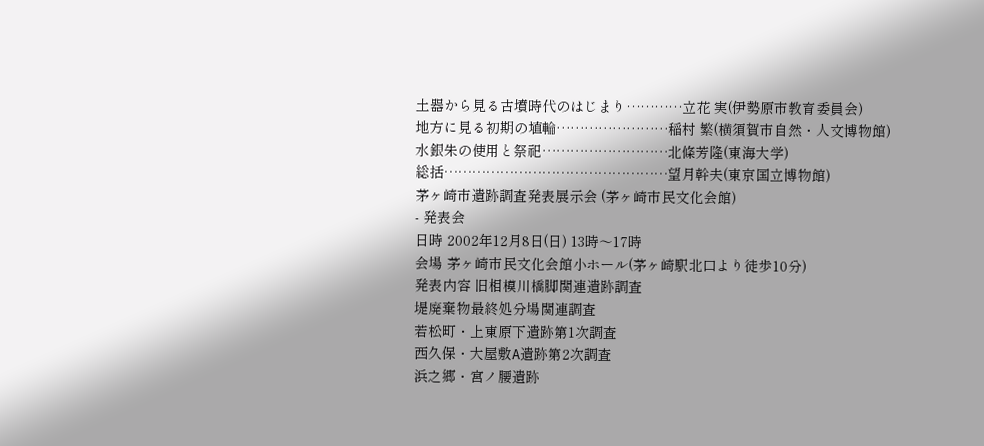土器から見る古墳時代のはじまり…………立花 実(伊勢原市教育委員会)
地方に見る初期の埴輪……………………稲村 繁(横須賀市自然・人文博物館)
水銀朱の使用と祭祀………………………北條芳隆(東海大学)
総括…………………………………………望月幹夫(東京国立博物館)
茅ヶ崎市遺跡調査発表展示会 (茅ヶ崎市民文化会館)
- 発表会
日時 2002年12月8日(日) 13時〜17時
会場 茅ヶ崎市民文化会館小ホール(茅ヶ崎駅北口より徒歩10分)
発表内容 旧相模川橋脚関連遺跡調査
堤廃棄物最終処分場関連調査
若松町・上東原下遺跡第1次調査
西久保・大屋敷A遺跡第2次調査
浜之郷・宮ノ腰遺跡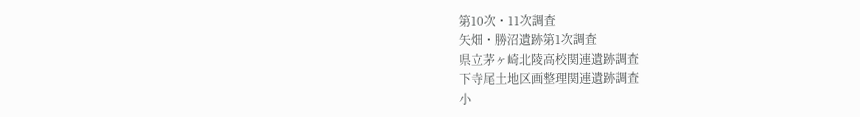第10次・11次調査
矢畑・勝沼遺跡第1次調査
県立茅ヶ崎北陵高校関連遺跡調査
下寺尾土地区画整理関連遺跡調査
小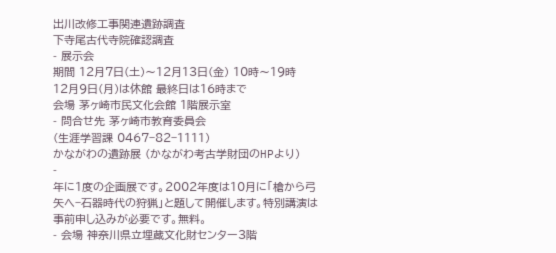出川改修工事関連遺跡調査
下寺尾古代寺院確認調査
- 展示会
期間 12月7日(土)〜12月13日(金) 10時〜19時
12月9日(月)は休館 最終日は16時まで
会場 茅ヶ崎市民文化会館 1階展示室
- 問合せ先 茅ヶ崎市教育委員会
(生涯学習課 0467−82−1111)
かながわの遺跡展 (かながわ考古学財団のHPより)
-
年に1度の企画展です。2002年度は10月に「槍から弓矢へ−石器時代の狩猟」と題して開催します。特別講演は事前申し込みが必要です。無料。
- 会場 神奈川県立埋蔵文化財センター3階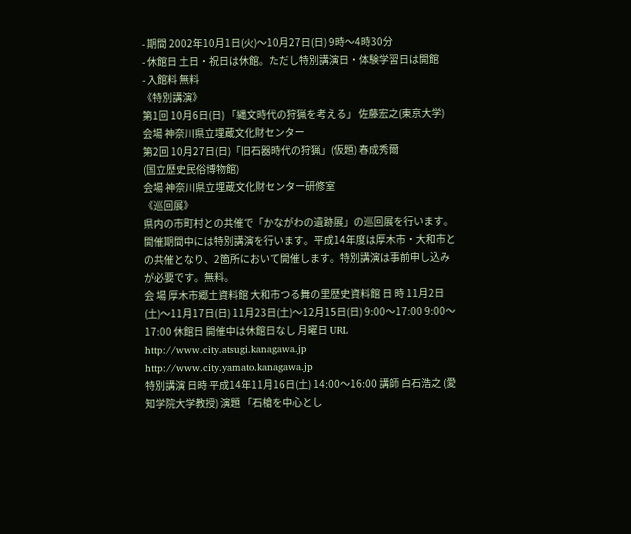- 期間 2002年10月1日(火)〜10月27日(日) 9時〜4時30分
- 休館日 土日・祝日は休館。ただし特別講演日・体験学習日は開館
- 入館料 無料
《特別講演》
第1回 10月6日(日) 「縄文時代の狩猟を考える」 佐藤宏之(東京大学)
会場 神奈川県立埋蔵文化財センター
第2回 10月27日(日)「旧石器時代の狩猟」(仮題) 春成秀爾
(国立歴史民俗博物館)
会場 神奈川県立埋蔵文化財センター研修室
《巡回展》
県内の市町村との共催で「かながわの遺跡展」の巡回展を行います。開催期間中には特別講演を行います。平成14年度は厚木市・大和市との共催となり、2箇所において開催します。特別講演は事前申し込みが必要です。無料。
会 場 厚木市郷土資料館 大和市つる舞の里歴史資料館 日 時 11月2日(土)〜11月17日(日) 11月23日(土)〜12月15日(日) 9:00〜17:00 9:00〜17:00 休館日 開催中は休館日なし 月曜日 URL http://www.city.atsugi.kanagawa.jp http://www.city.yamato.kanagawa.jp
特別講演 日時 平成14年11月16日(土) 14:00〜16:00 講師 白石浩之 (愛知学院大学教授) 演題 「石槍を中心とし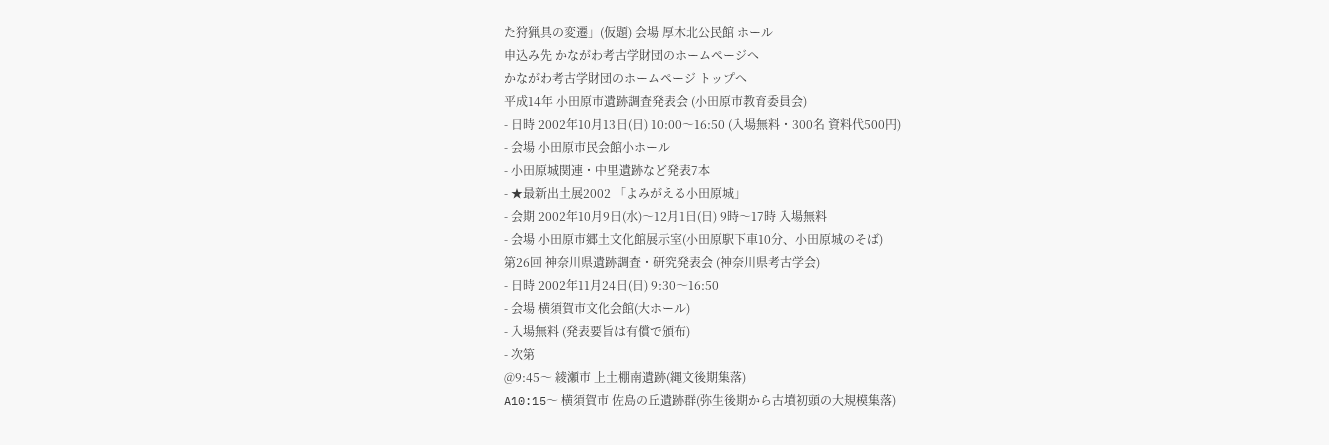た狩猟具の変遷」(仮題) 会場 厚木北公民館 ホール
申込み先 かながわ考古学財団のホームページへ
かながわ考古学財団のホームページ トップへ
平成14年 小田原市遺跡調査発表会 (小田原市教育委員会)
- 日時 2002年10月13日(日) 10:00〜16:50 (入場無料・300名 資料代500円)
- 会場 小田原市民会館小ホール
- 小田原城関連・中里遺跡など発表7本
- ★最新出土展2002 「よみがえる小田原城」
- 会期 2002年10月9日(水)〜12月1日(日) 9時〜17時 入場無料
- 会場 小田原市郷土文化館展示室(小田原駅下車10分、小田原城のそば)
第26回 神奈川県遺跡調査・研究発表会 (神奈川県考古学会)
- 日時 2002年11月24日(日) 9:30〜16:50
- 会場 横須賀市文化会館(大ホール)
- 入場無料 (発表要旨は有償で頒布)
- 次第
@9:45〜 綾瀬市 上土棚南遺跡(縄文後期集落)
A10:15〜 横須賀市 佐島の丘遺跡群(弥生後期から古墳初頭の大規模集落)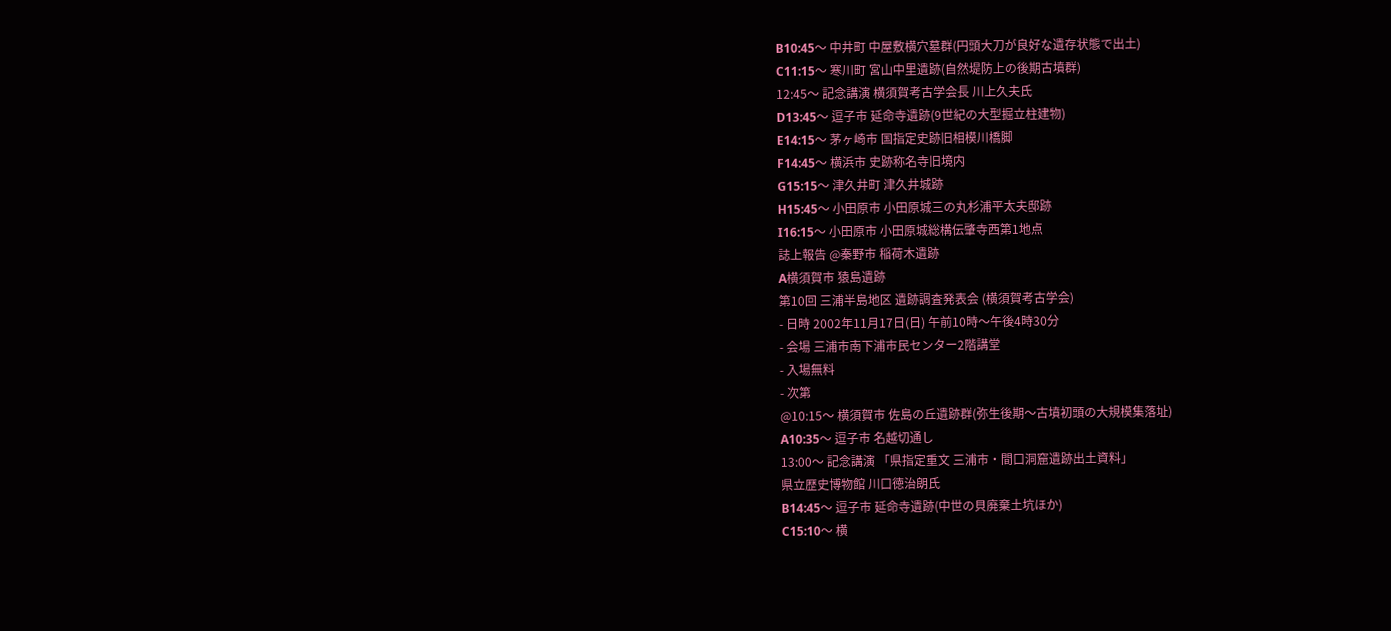B10:45〜 中井町 中屋敷横穴墓群(円頭大刀が良好な遺存状態で出土)
C11:15〜 寒川町 宮山中里遺跡(自然堤防上の後期古墳群)
12:45〜 記念講演 横須賀考古学会長 川上久夫氏
D13:45〜 逗子市 延命寺遺跡(9世紀の大型掘立柱建物)
E14:15〜 茅ヶ崎市 国指定史跡旧相模川橋脚
F14:45〜 横浜市 史跡称名寺旧境内
G15:15〜 津久井町 津久井城跡
H15:45〜 小田原市 小田原城三の丸杉浦平太夫邸跡
I16:15〜 小田原市 小田原城総構伝肇寺西第1地点
誌上報告 @秦野市 稲荷木遺跡
A横須賀市 猿島遺跡
第10回 三浦半島地区 遺跡調査発表会 (横須賀考古学会)
- 日時 2002年11月17日(日) 午前10時〜午後4時30分
- 会場 三浦市南下浦市民センター2階講堂
- 入場無料
- 次第
@10:15〜 横須賀市 佐島の丘遺跡群(弥生後期〜古墳初頭の大規模集落址)
A10:35〜 逗子市 名越切通し
13:00〜 記念講演 「県指定重文 三浦市・間口洞窟遺跡出土資料」
県立歴史博物館 川口徳治朗氏
B14:45〜 逗子市 延命寺遺跡(中世の貝廃棄土坑ほか)
C15:10〜 横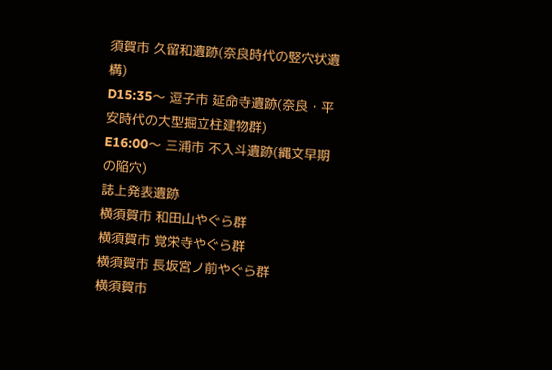須賀市 久留和遺跡(奈良時代の竪穴状遺構)
D15:35〜 逗子市 延命寺遺跡(奈良・平安時代の大型掘立柱建物群)
E16:00〜 三浦市 不入斗遺跡(縄文早期の陥穴)
誌上発表遺跡
横須賀市 和田山やぐら群
横須賀市 覚栄寺やぐら群
横須賀市 長坂宮ノ前やぐら群
横須賀市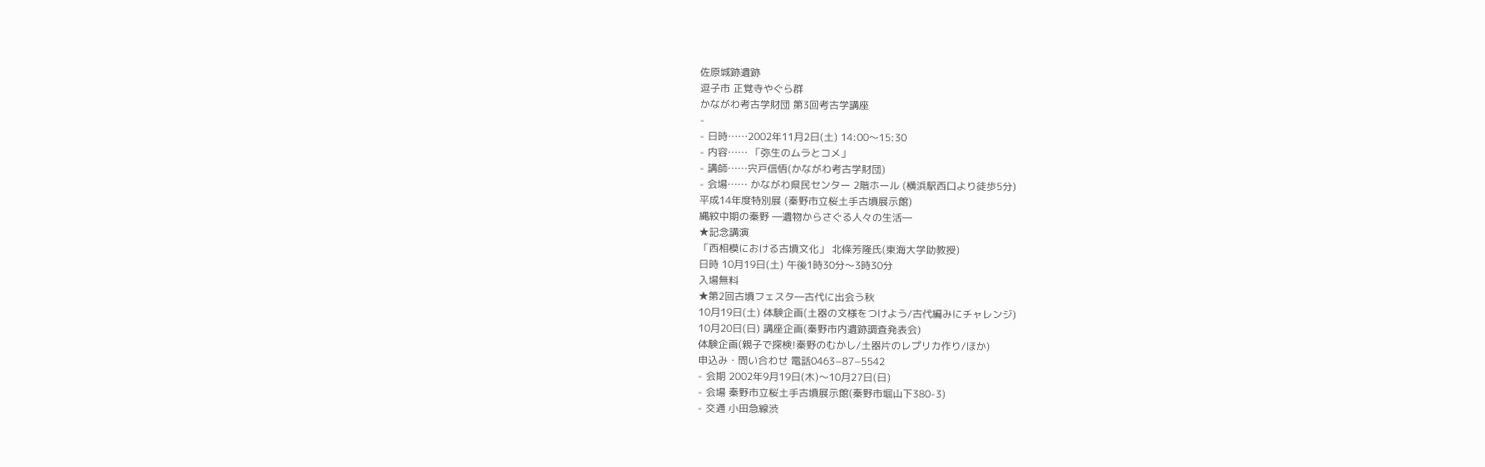佐原城跡遺跡
逗子市 正覚寺やぐら群
かながわ考古学財団 第3回考古学講座
-
- 日時……2002年11月2日(土) 14:00〜15:30
- 内容…… 「弥生のムラとコメ」
- 講師……宍戸信悟(かながわ考古学財団)
- 会場…… かながわ県民センター 2階ホール (横浜駅西口より徒歩5分)
平成14年度特別展 (秦野市立桜土手古墳展示館)
縄紋中期の秦野 ―遺物からさぐる人々の生活―
★記念講演
「西相模における古墳文化」 北條芳隆氏(東海大学助教授)
日時 10月19日(土) 午後1時30分〜3時30分
入場無料
★第2回古墳フェスタ―古代に出会う秋
10月19日(土) 体験企画(土器の文様をつけよう/古代編みにチャレンジ)
10月20日(日) 講座企画(秦野市内遺跡調査発表会)
体験企画(親子で探検!秦野のむかし/土器片のレプリカ作り/ほか)
申込み・問い合わせ 電話0463−87−5542
- 会期 2002年9月19日(木)〜10月27日(日)
- 会場 秦野市立桜土手古墳展示館(秦野市堀山下380-3)
- 交通 小田急線渋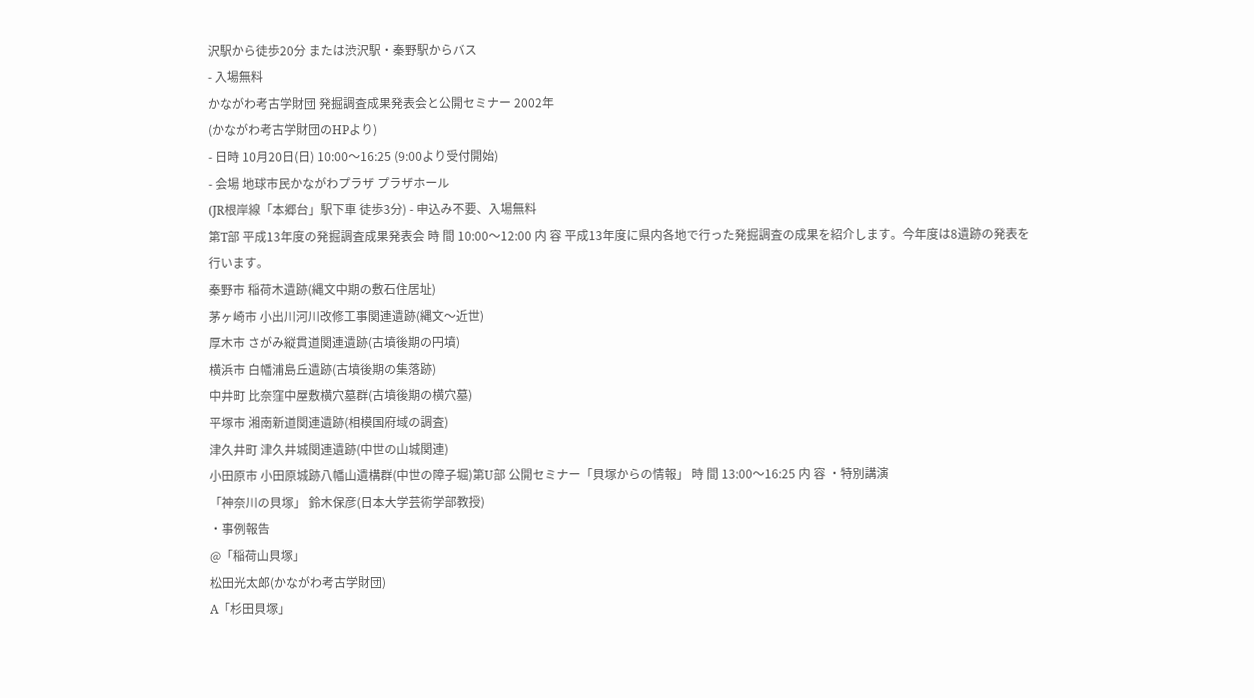沢駅から徒歩20分 または渋沢駅・秦野駅からバス
- 入場無料
かながわ考古学財団 発掘調査成果発表会と公開セミナー 2002年
(かながわ考古学財団のHPより)
- 日時 10月20日(日) 10:00〜16:25 (9:00より受付開始)
- 会場 地球市民かながわプラザ プラザホール
(JR根岸線「本郷台」駅下車 徒歩3分) - 申込み不要、入場無料
第T部 平成13年度の発掘調査成果発表会 時 間 10:00〜12:00 内 容 平成13年度に県内各地で行った発掘調査の成果を紹介します。今年度は8遺跡の発表を行います。
秦野市 稲荷木遺跡(縄文中期の敷石住居址)
茅ヶ崎市 小出川河川改修工事関連遺跡(縄文〜近世)
厚木市 さがみ縦貫道関連遺跡(古墳後期の円墳)
横浜市 白幡浦島丘遺跡(古墳後期の集落跡)
中井町 比奈窪中屋敷横穴墓群(古墳後期の横穴墓)
平塚市 湘南新道関連遺跡(相模国府域の調査)
津久井町 津久井城関連遺跡(中世の山城関連)
小田原市 小田原城跡八幡山遺構群(中世の障子堀)第U部 公開セミナー「貝塚からの情報」 時 間 13:00〜16:25 内 容 ・特別講演
「神奈川の貝塚」 鈴木保彦(日本大学芸術学部教授)
・事例報告
@「稲荷山貝塚」
松田光太郎(かながわ考古学財団)
A「杉田貝塚」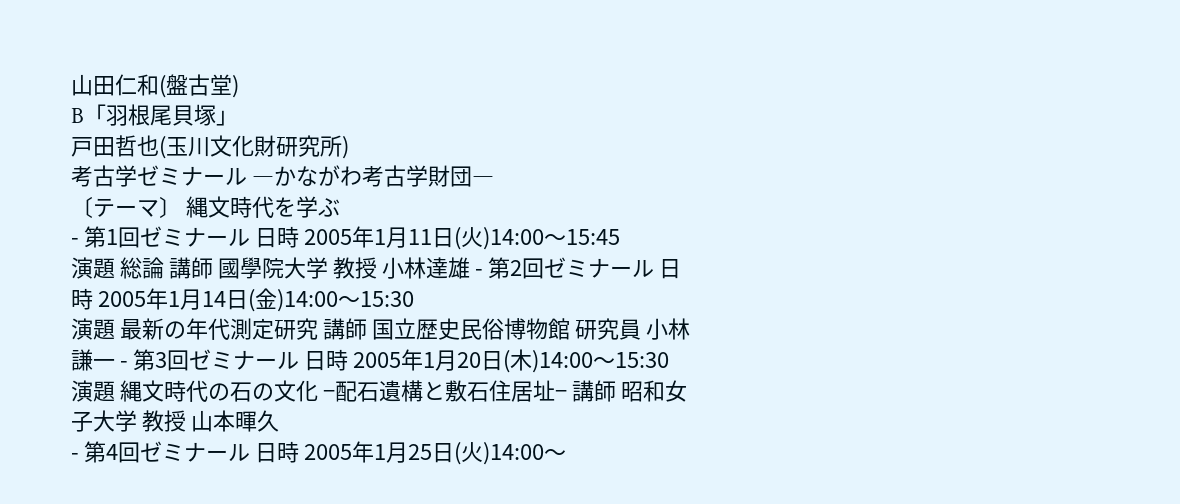山田仁和(盤古堂)
B「羽根尾貝塚」
戸田哲也(玉川文化財研究所)
考古学ゼミナール ―かながわ考古学財団―
〔テーマ〕 縄文時代を学ぶ
- 第1回ゼミナール 日時 2005年1月11日(火)14:00〜15:45
演題 総論 講師 國學院大学 教授 小林達雄 - 第2回ゼミナール 日時 2005年1月14日(金)14:00〜15:30
演題 最新の年代測定研究 講師 国立歴史民俗博物館 研究員 小林謙一 - 第3回ゼミナール 日時 2005年1月20日(木)14:00〜15:30
演題 縄文時代の石の文化 −配石遺構と敷石住居址− 講師 昭和女子大学 教授 山本暉久
- 第4回ゼミナール 日時 2005年1月25日(火)14:00〜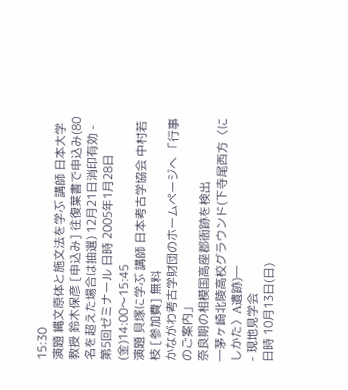15:30
演題 縄文原体と施文法を学ぶ 講師 日本大学 教授 鈴木保彦 [申込み] 往復葉書で申込み(80名を超えた場合は抽選) 12月21日消印有効 - 第5回ゼミナール 日時 2005年1月28日(金)14:00〜15:45
演題 貝塚に学ぶ 講師 日本考古学協会 中村若枝 [参加費] 無料
かながわ考古学財団のホームページへ 「行事のご案内」
奈良期の相模国高座郡衙跡を検出
―茅ヶ崎北陵高校グラウンド(下寺尾西方〈にしかた〉A遺跡)―
- 現地見学会
日時 10月13日(日)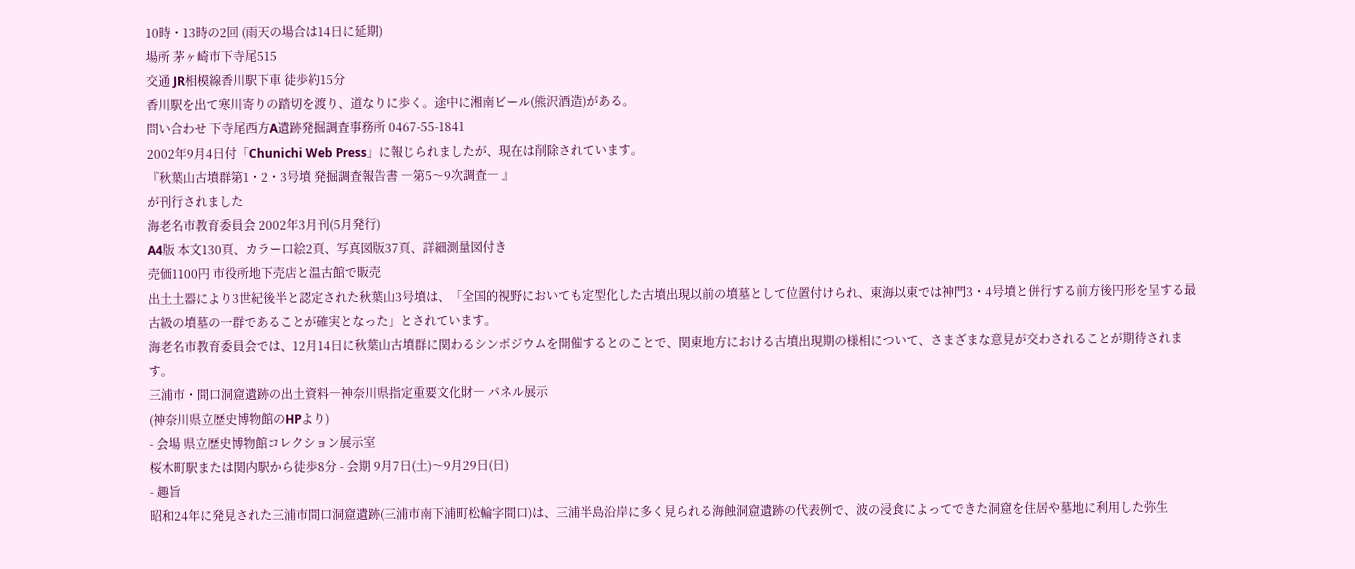10時・13時の2回 (雨天の場合は14日に延期)
場所 茅ヶ崎市下寺尾515
交通 JR相模線香川駅下車 徒歩約15分
香川駅を出て寒川寄りの踏切を渡り、道なりに歩く。途中に湘南ビール(熊沢酒造)がある。
問い合わせ 下寺尾西方A遺跡発掘調査事務所 0467-55-1841
2002年9月4日付「Chunichi Web Press」に報じられましたが、現在は削除されています。
『秋葉山古墳群第1・2・3号墳 発掘調査報告書 ―第5〜9次調査― 』
が刊行されました
海老名市教育委員会 2002年3月刊(5月発行)
A4版 本文130頁、カラー口絵2頁、写真図版37頁、詳細測量図付き
売価1100円 市役所地下売店と温古館で販売
出土土器により3世紀後半と認定された秋葉山3号墳は、「全国的視野においても定型化した古墳出現以前の墳墓として位置付けられ、東海以東では神門3・4号墳と併行する前方後円形を呈する最古級の墳墓の一群であることが確実となった」とされています。
海老名市教育委員会では、12月14日に秋葉山古墳群に関わるシンポジウムを開催するとのことで、関東地方における古墳出現期の様相について、さまざまな意見が交わされることが期待されます。
三浦市・間口洞窟遺跡の出土資料―神奈川県指定重要文化財― パネル展示
(神奈川県立歴史博物館のHPより)
- 会場 県立歴史博物館コレクション展示室
桜木町駅または関内駅から徒歩8分 - 会期 9月7日(土)〜9月29日(日)
- 趣旨
昭和24年に発見された三浦市間口洞窟遺跡(三浦市南下浦町松輪字間口)は、三浦半島沿岸に多く見られる海蝕洞窟遺跡の代表例で、波の浸食によってできた洞窟を住居や墓地に利用した弥生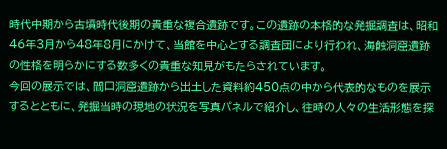時代中期から古墳時代後期の貴重な複合遺跡です。この遺跡の本格的な発掘調査は、昭和46年3月から48年8月にかけて、当館を中心とする調査団により行われ、海蝕洞窟遺跡の性格を明らかにする数多くの貴重な知見がもたらされています。
今回の展示では、間口洞窟遺跡から出土した資料約450点の中から代表的なものを展示するとともに、発掘当時の現地の状況を写真パネルで紹介し、往時の人々の生活形態を探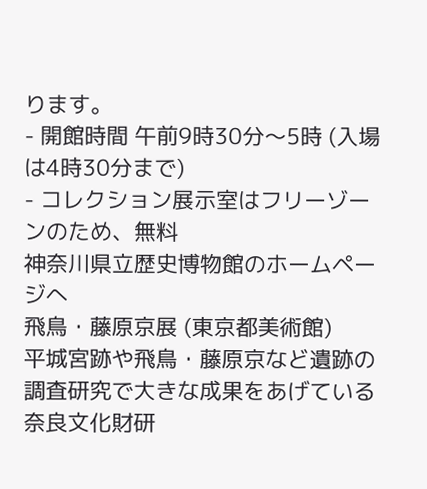ります。
- 開館時間 午前9時30分〜5時 (入場は4時30分まで)
- コレクション展示室はフリーゾーンのため、無料
神奈川県立歴史博物館のホームページへ
飛鳥・藤原京展 (東京都美術館)
平城宮跡や飛鳥・藤原京など遺跡の調査研究で大きな成果をあげている奈良文化財研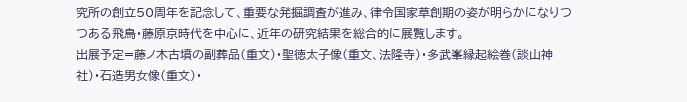究所の創立50周年を記念して、重要な発掘調査が進み、律令国家草創期の姿が明らかになりつつある飛鳥・藤原京時代を中心に、近年の研究結果を総合的に展覧します。
出展予定=藤ノ木古墳の副葬品(重文)・聖徳太子像(重文、法隆寺)・多武峯縁起絵巻(談山神社)・石造男女像(重文)・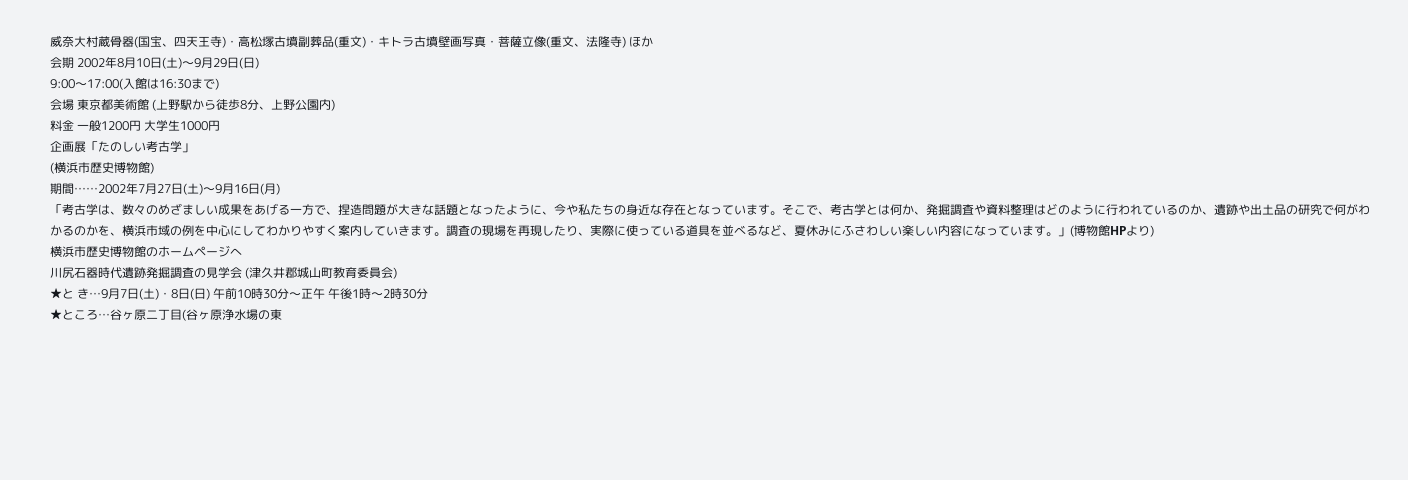威奈大村蔵骨器(国宝、四天王寺)・高松塚古墳副葬品(重文)・キトラ古墳壁画写真・菩薩立像(重文、法隆寺) ほか
会期 2002年8月10日(土)〜9月29日(日)
9:00〜17:00(入館は16:30まで)
会場 東京都美術館 (上野駅から徒歩8分、上野公園内)
料金 一般1200円 大学生1000円
企画展「たのしい考古学」
(横浜市歴史博物館)
期間……2002年7月27日(土)〜9月16日(月)
「考古学は、数々のめざましい成果をあげる一方で、捏造問題が大きな話題となったように、今や私たちの身近な存在となっています。そこで、考古学とは何か、発掘調査や資料整理はどのように行われているのか、遺跡や出土品の研究で何がわかるのかを、横浜市域の例を中心にしてわかりやすく案内していきます。調査の現場を再現したり、実際に使っている道具を並べるなど、夏休みにふさわしい楽しい内容になっています。」(博物館HPより)
横浜市歴史博物館のホームページへ
川尻石器時代遺跡発掘調査の見学会 (津久井郡城山町教育委員会)
★と き…9月7日(土)・8日(日) 午前10時30分〜正午 午後1時〜2時30分
★ところ…谷ヶ原二丁目(谷ヶ原浄水場の東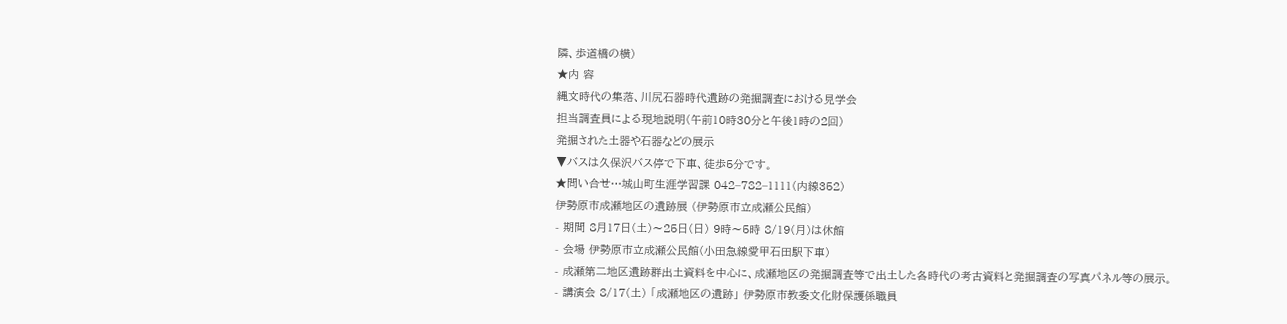隣、歩道橋の横)
★内 容
縄文時代の集落、川尻石器時代遺跡の発掘調査における見学会
担当調査員による現地説明(午前10時30分と午後1時の2回)
発掘された土器や石器などの展示
▼バスは久保沢バス停で下車、徒歩5分です。
★問い合せ…城山町生涯学習課 042−782−1111(内線352)
伊勢原市成瀬地区の遺跡展 (伊勢原市立成瀬公民館)
- 期間 8月17日(土)〜25日(日) 9時〜5時 8/19(月)は休館
- 会場 伊勢原市立成瀬公民館(小田急線愛甲石田駅下車)
- 成瀬第二地区遺跡群出土資料を中心に、成瀬地区の発掘調査等で出土した各時代の考古資料と発掘調査の写真パネル等の展示。
- 講演会 8/17(土) 「成瀬地区の遺跡」 伊勢原市教委文化財保護係職員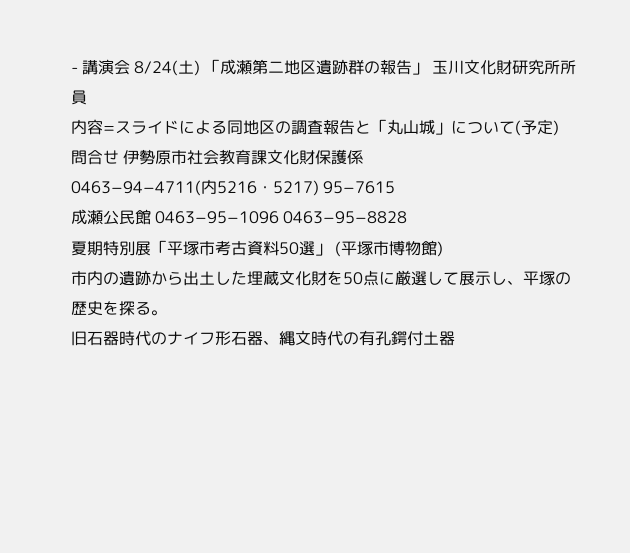- 講演会 8/24(土) 「成瀬第二地区遺跡群の報告」 玉川文化財研究所所員
内容=スライドによる同地区の調査報告と「丸山城」について(予定)
問合せ 伊勢原市社会教育課文化財保護係
0463−94−4711(内5216・5217) 95−7615
成瀬公民館 0463−95−1096 0463−95−8828
夏期特別展「平塚市考古資料50選」 (平塚市博物館)
市内の遺跡から出土した埋蔵文化財を50点に厳選して展示し、平塚の歴史を探る。
旧石器時代のナイフ形石器、縄文時代の有孔鍔付土器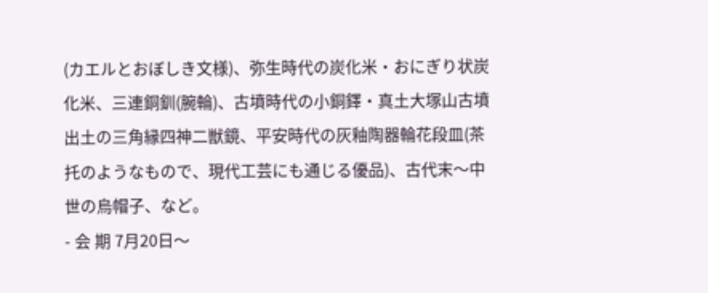(カエルとおぼしき文様)、弥生時代の炭化米・おにぎり状炭化米、三連銅釧(腕輪)、古墳時代の小銅鐸・真土大塚山古墳出土の三角縁四神二獣鏡、平安時代の灰釉陶器輪花段皿(茶托のようなもので、現代工芸にも通じる優品)、古代末〜中世の烏帽子、など。
- 会 期 7月20日〜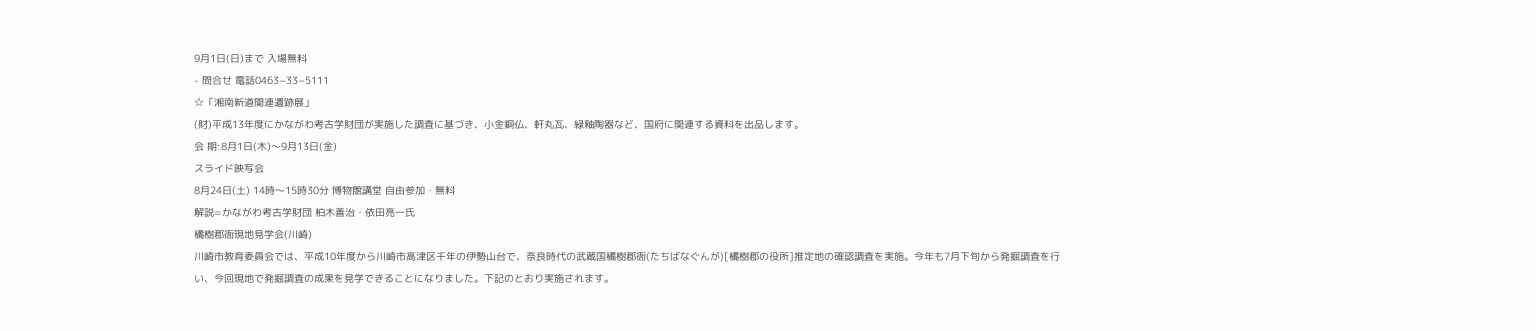9月1日(日)まで 入場無料
- 問合せ 電話0463−33−5111
☆「湘南新道関連遺跡展」
(財)平成13年度にかながわ考古学財団が実施した調査に基づき、小金銅仏、軒丸瓦、緑釉陶器など、国府に関連する資料を出品します。
会 期:8月1日(木)〜9月13日(金)
スライド映写会
8月24日(土) 14時〜15時30分 博物館講堂 自由参加・無料
解説=かながわ考古学財団 柏木善治・依田亮一氏
橘樹郡衙現地見学会(川崎)
川崎市教育委員会では、平成10年度から川崎市高津区千年の伊勢山台で、奈良時代の武蔵国橘樹郡衙(たちばなぐんが)[橘樹郡の役所]推定地の確認調査を実施。今年も7月下旬から発掘調査を行い、今回現地で発掘調査の成果を見学できることになりました。下記のとおり実施されます。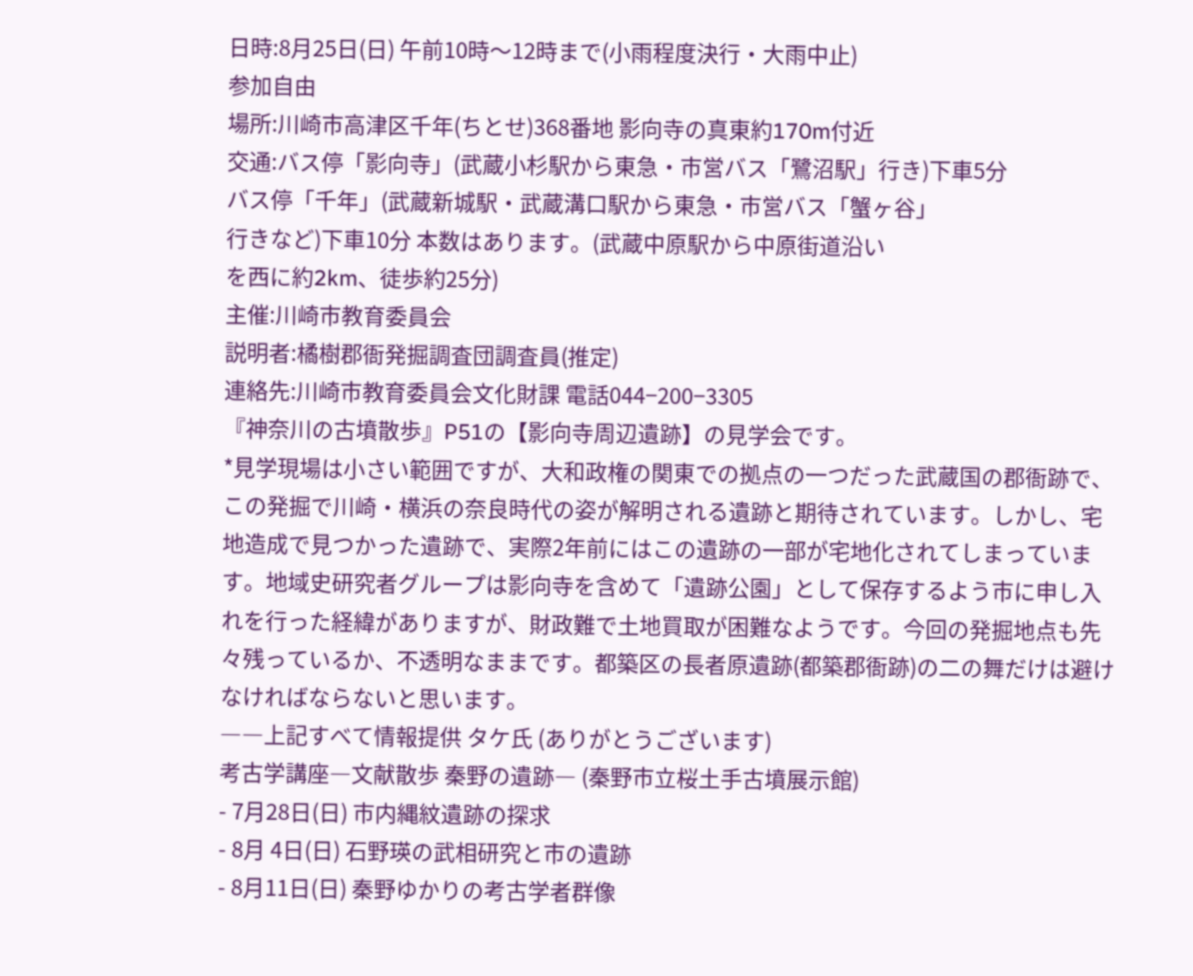日時:8月25日(日) 午前10時〜12時まで(小雨程度決行・大雨中止)
参加自由
場所:川崎市高津区千年(ちとせ)368番地 影向寺の真東約170m付近
交通:バス停「影向寺」(武蔵小杉駅から東急・市営バス「鷺沼駅」行き)下車5分
バス停「千年」(武蔵新城駅・武蔵溝口駅から東急・市営バス「蟹ヶ谷」
行きなど)下車10分 本数はあります。(武蔵中原駅から中原街道沿い
を西に約2km、徒歩約25分)
主催:川崎市教育委員会
説明者:橘樹郡衙発掘調査団調査員(推定)
連絡先:川崎市教育委員会文化財課 電話044−200−3305
『神奈川の古墳散歩』P51の【影向寺周辺遺跡】の見学会です。
*見学現場は小さい範囲ですが、大和政権の関東での拠点の一つだった武蔵国の郡衙跡で、この発掘で川崎・横浜の奈良時代の姿が解明される遺跡と期待されています。しかし、宅地造成で見つかった遺跡で、実際2年前にはこの遺跡の一部が宅地化されてしまっています。地域史研究者グループは影向寺を含めて「遺跡公園」として保存するよう市に申し入れを行った経緯がありますが、財政難で土地買取が困難なようです。今回の発掘地点も先々残っているか、不透明なままです。都築区の長者原遺跡(都築郡衙跡)の二の舞だけは避けなければならないと思います。
――上記すべて情報提供 タケ氏 (ありがとうございます)
考古学講座―文献散歩 秦野の遺跡― (秦野市立桜土手古墳展示館)
- 7月28日(日) 市内縄紋遺跡の探求
- 8月 4日(日) 石野瑛の武相研究と市の遺跡
- 8月11日(日) 秦野ゆかりの考古学者群像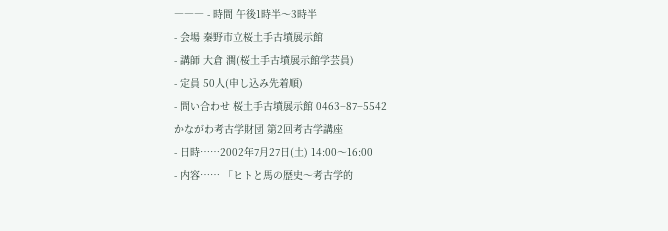――― - 時間 午後1時半〜3時半
- 会場 秦野市立桜土手古墳展示館
- 講師 大倉 潤(桜土手古墳展示館学芸員)
- 定員 50人(申し込み先着順)
- 問い合わせ 桜土手古墳展示館 0463−87−5542
かながわ考古学財団 第2回考古学講座
- 日時……2002年7月27日(土) 14:00〜16:00
- 内容…… 「ヒトと馬の歴史〜考古学的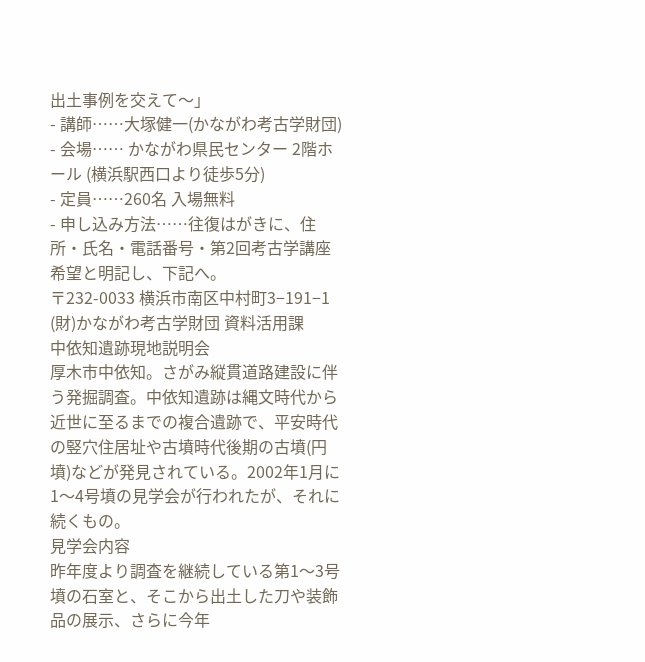出土事例を交えて〜」
- 講師……大塚健一(かながわ考古学財団)
- 会場…… かながわ県民センター 2階ホール (横浜駅西口より徒歩5分)
- 定員……260名 入場無料
- 申し込み方法……往復はがきに、住所・氏名・電話番号・第2回考古学講座希望と明記し、下記へ。
〒232-0033 横浜市南区中村町3−191−1
(財)かながわ考古学財団 資料活用課
中依知遺跡現地説明会
厚木市中依知。さがみ縦貫道路建設に伴う発掘調査。中依知遺跡は縄文時代から近世に至るまでの複合遺跡で、平安時代の竪穴住居址や古墳時代後期の古墳(円墳)などが発見されている。2002年1月に1〜4号墳の見学会が行われたが、それに続くもの。
見学会内容
昨年度より調査を継続している第1〜3号墳の石室と、そこから出土した刀や装飾品の展示、さらに今年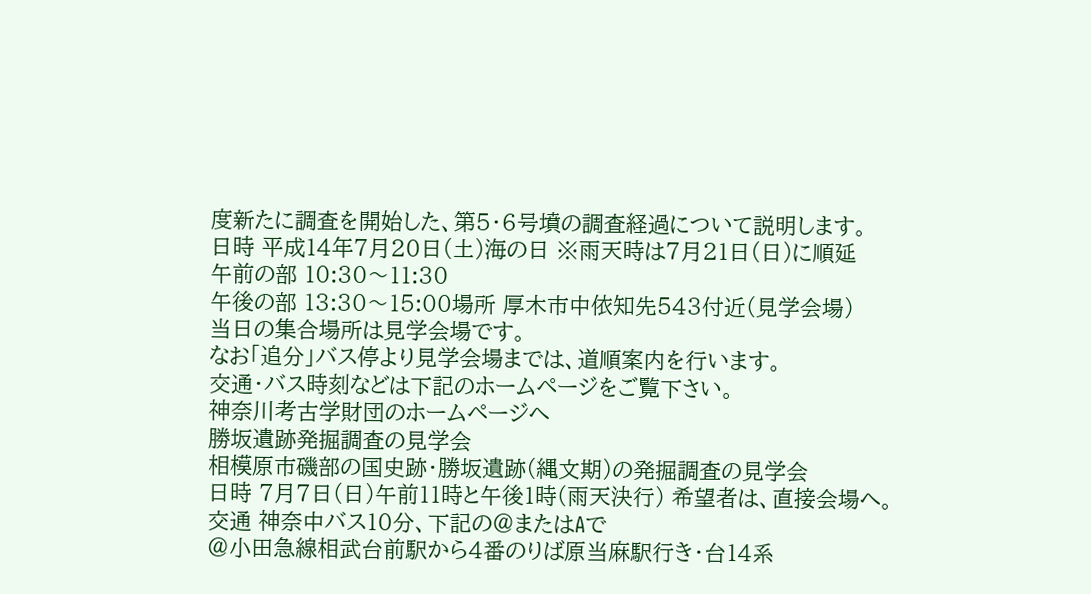度新たに調査を開始した、第5・6号墳の調査経過について説明します。
日時 平成14年7月20日(土)海の日 ※雨天時は7月21日(日)に順延
午前の部 10:30〜11:30
午後の部 13:30〜15:00場所 厚木市中依知先543付近(見学会場)
当日の集合場所は見学会場です。
なお「追分」バス停より見学会場までは、道順案内を行います。
交通・バス時刻などは下記のホームページをご覧下さい。
神奈川考古学財団のホームページへ
勝坂遺跡発掘調査の見学会
相模原市磯部の国史跡・勝坂遺跡(縄文期)の発掘調査の見学会
日時 7月7日(日)午前11時と午後1時(雨天決行) 希望者は、直接会場へ。
交通 神奈中バス10分、下記の@またはAで
@小田急線相武台前駅から4番のりば原当麻駅行き・台14系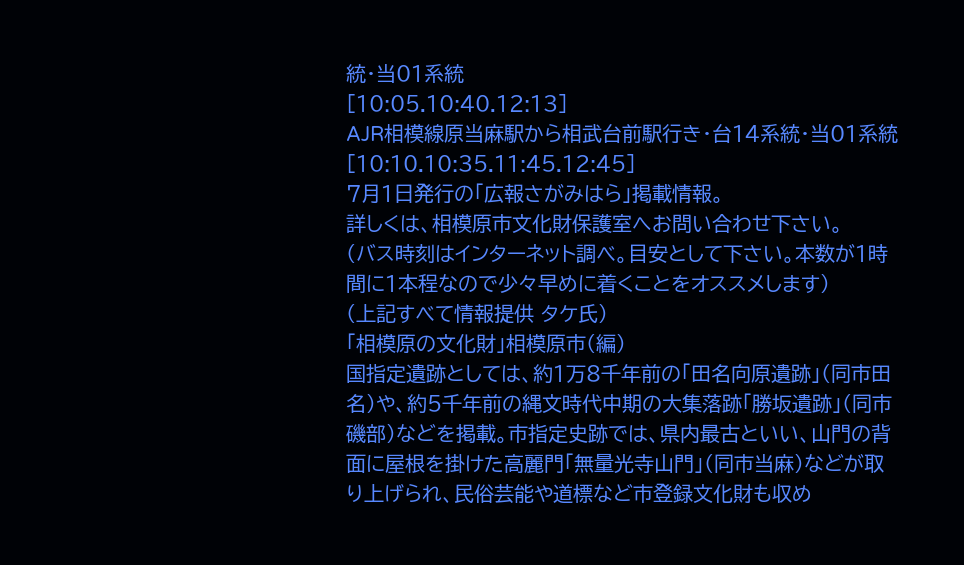統・当01系統
[10:05.10:40.12:13]
AJR相模線原当麻駅から相武台前駅行き・台14系統・当01系統
[10:10.10:35.11:45.12:45]
7月1日発行の「広報さがみはら」掲載情報。
詳しくは、相模原市文化財保護室へお問い合わせ下さい。
(バス時刻はインターネット調べ。目安として下さい。本数が1時間に1本程なので少々早めに着くことをオススメします)
(上記すべて情報提供 タケ氏)
「相模原の文化財」相模原市(編)
国指定遺跡としては、約1万8千年前の「田名向原遺跡」(同市田名)や、約5千年前の縄文時代中期の大集落跡「勝坂遺跡」(同市磯部)などを掲載。市指定史跡では、県内最古といい、山門の背面に屋根を掛けた高麗門「無量光寺山門」(同市当麻)などが取り上げられ、民俗芸能や道標など市登録文化財も収め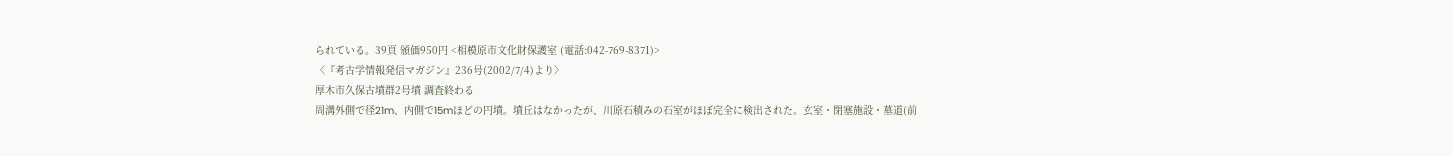られている。39頁 頒価950円 <相模原市文化財保護室 (電話:042-769-8371)>
〈『考古学情報発信マガジン』236号(2002/7/4)より〉
厚木市久保古墳群2号墳 調査終わる
周溝外側で径21m、内側で15mほどの円墳。墳丘はなかったが、川原石積みの石室がほぼ完全に検出された。玄室・閉塞施設・墓道(前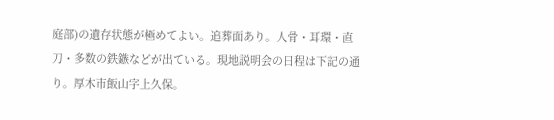庭部)の遺存状態が極めてよい。追葬面あり。人骨・耳環・直刀・多数の鉄鏃などが出ている。現地説明会の日程は下記の通り。厚木市飯山字上久保。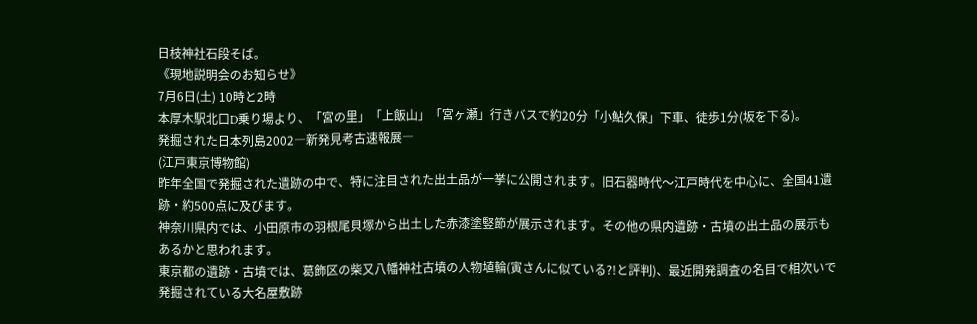日枝神社石段そば。
《現地説明会のお知らせ》
7月6日(土) 10時と2時
本厚木駅北口D乗り場より、「宮の里」「上飯山」「宮ヶ瀬」行きバスで約20分「小鮎久保」下車、徒歩1分(坂を下る)。
発掘された日本列島2002―新発見考古速報展―
(江戸東京博物館)
昨年全国で発掘された遺跡の中で、特に注目された出土品が一挙に公開されます。旧石器時代〜江戸時代を中心に、全国41遺跡・約500点に及びます。
神奈川県内では、小田原市の羽根尾貝塚から出土した赤漆塗竪節が展示されます。その他の県内遺跡・古墳の出土品の展示もあるかと思われます。
東京都の遺跡・古墳では、葛飾区の柴又八幡神社古墳の人物埴輪(寅さんに似ている?!と評判)、最近開発調査の名目で相次いで発掘されている大名屋敷跡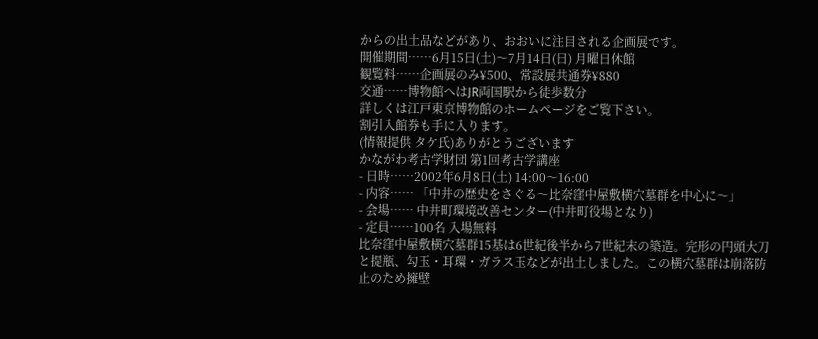からの出土品などがあり、おおいに注目される企画展です。
開催期間……6月15日(土)〜7月14日(日) 月曜日休館
観覧料……企画展のみ¥500、常設展共通券¥880
交通……博物館へはJR両国駅から徒歩数分
詳しくは江戸東京博物館のホームページをご覧下さい。
割引入館券も手に入ります。
(情報提供 タケ氏)ありがとうございます
かながわ考古学財団 第1回考古学講座
- 日時……2002年6月8日(土) 14:00〜16:00
- 内容…… 「中井の歴史をさぐる〜比奈窪中屋敷横穴墓群を中心に〜」
- 会場…… 中井町環境改善センター(中井町役場となり)
- 定員……100名 入場無料
比奈窪中屋敷横穴墓群15基は6世紀後半から7世紀末の築造。完形の円頭大刀と提瓶、勾玉・耳環・ガラス玉などが出土しました。この横穴墓群は崩落防止のため擁壁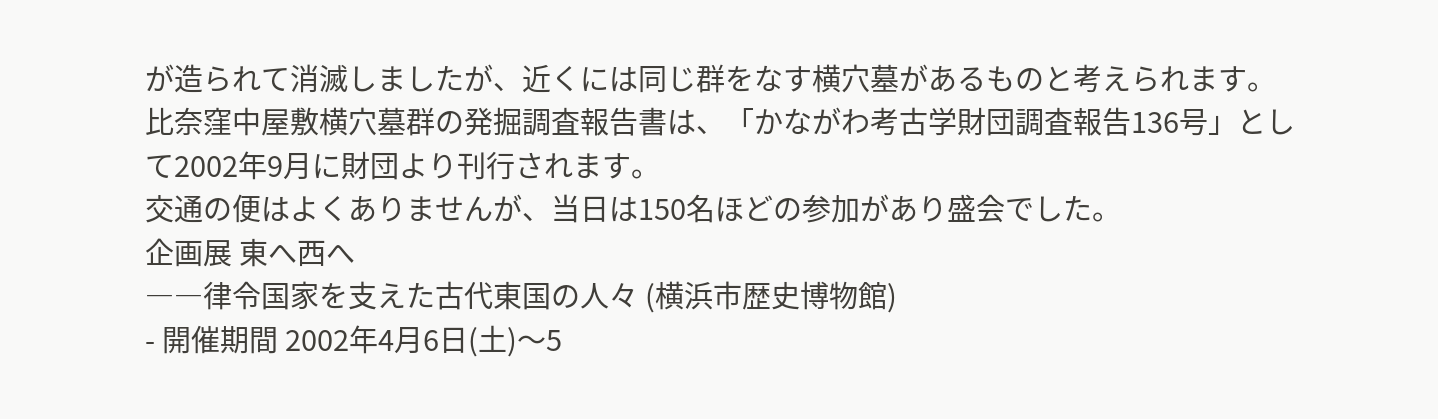が造られて消滅しましたが、近くには同じ群をなす横穴墓があるものと考えられます。
比奈窪中屋敷横穴墓群の発掘調査報告書は、「かながわ考古学財団調査報告136号」として2002年9月に財団より刊行されます。
交通の便はよくありませんが、当日は150名ほどの参加があり盛会でした。
企画展 東へ西へ
――律令国家を支えた古代東国の人々 (横浜市歴史博物館)
- 開催期間 2002年4月6日(土)〜5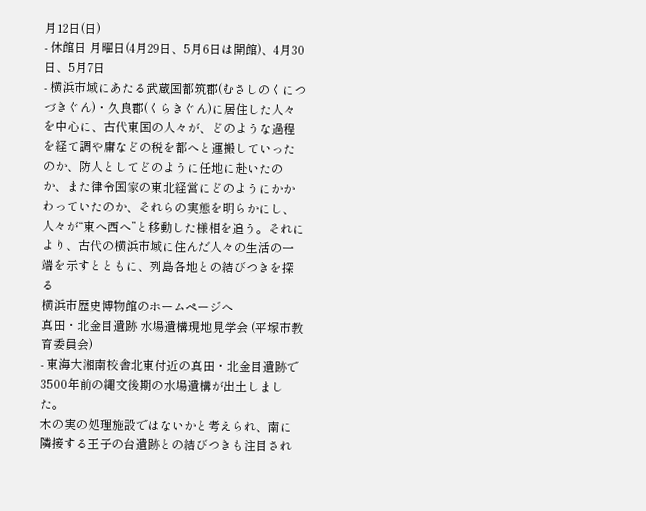月12日(日)
- 休館日 月曜日(4月29日、5月6日は開館)、4月30日、5月7日
- 横浜市域にあたる武蔵国都筑郡(むさしのくにつづきぐん)・久良郡(くらきぐん)に居住した人々を中心に、古代東国の人々が、どのような過程を経て調や庸などの税を都へと運搬していったのか、防人としてどのように任地に赴いたのか、また律令国家の東北経営にどのようにかかわっていたのか、それらの実態を明らかにし、人々が“東へ西へ”と移動した様相を追う。それにより、古代の横浜市域に住んだ人々の生活の一端を示すとともに、列島各地との結びつきを探る
横浜市歴史博物館のホームページへ
真田・北金目遺跡 水場遺構現地見学会 (平塚市教育委員会)
- 東海大湘南校舎北東付近の真田・北金目遺跡で3500年前の縄文後期の水場遺構が出土しました。
木の実の処理施設ではないかと考えられ、南に隣接する王子の台遺跡との結びつきも注目され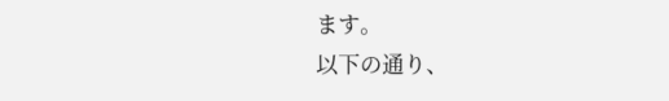ます。
以下の通り、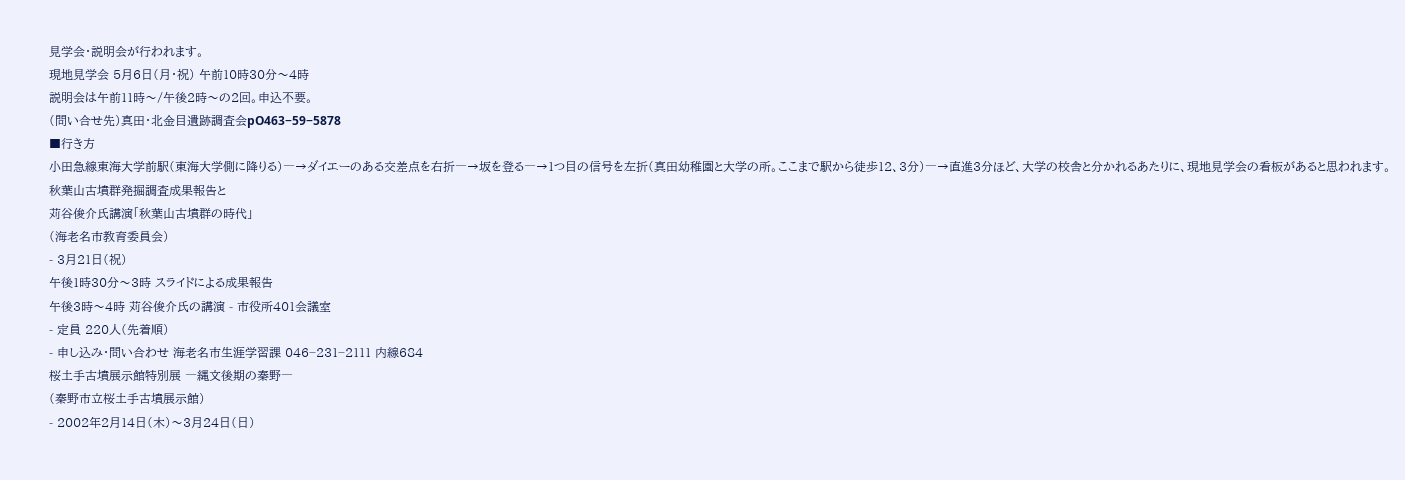見学会・説明会が行われます。
現地見学会 5月6日(月・祝) 午前10時30分〜4時
説明会は午前11時〜/午後2時〜の2回。申込不要。
(問い合せ先)真田・北金目遺跡調査会рO463−59−5878
■行き方
小田急線東海大学前駅(東海大学側に降りる)―→ダイエーのある交差点を右折―→坂を登る―→1つ目の信号を左折(真田幼稚園と大学の所。ここまで駅から徒歩12、3分)―→直進3分ほど、大学の校舎と分かれるあたりに、現地見学会の看板があると思われます。
秋葉山古墳群発掘調査成果報告と
苅谷俊介氏講演「秋葉山古墳群の時代」
(海老名市教育委員会)
- 3月21日(祝)
午後1時30分〜3時 スライドによる成果報告
午後3時〜4時 苅谷俊介氏の講演 - 市役所401会議室
- 定員 220人(先着順)
- 申し込み・問い合わせ 海老名市生涯学習課 046−231−2111 内線684
桜土手古墳展示館特別展 ―縄文後期の秦野―
(秦野市立桜土手古墳展示館)
- 2002年2月14日(木)〜3月24日(日)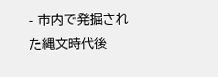- 市内で発掘された縄文時代後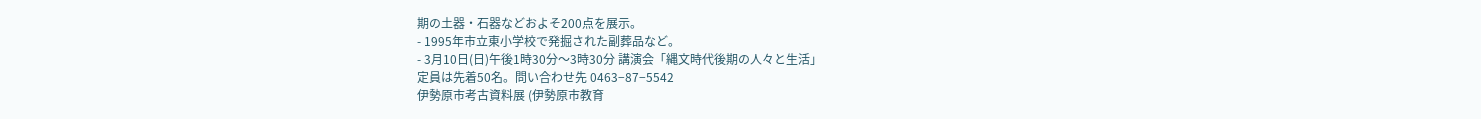期の土器・石器などおよそ200点を展示。
- 1995年市立東小学校で発掘された副葬品など。
- 3月10日(日)午後1時30分〜3時30分 講演会「縄文時代後期の人々と生活」
定員は先着50名。問い合わせ先 0463−87−5542
伊勢原市考古資料展 (伊勢原市教育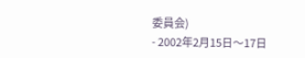委員会)
- 2002年2月15日〜17日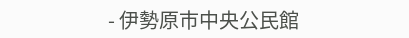- 伊勢原市中央公民館